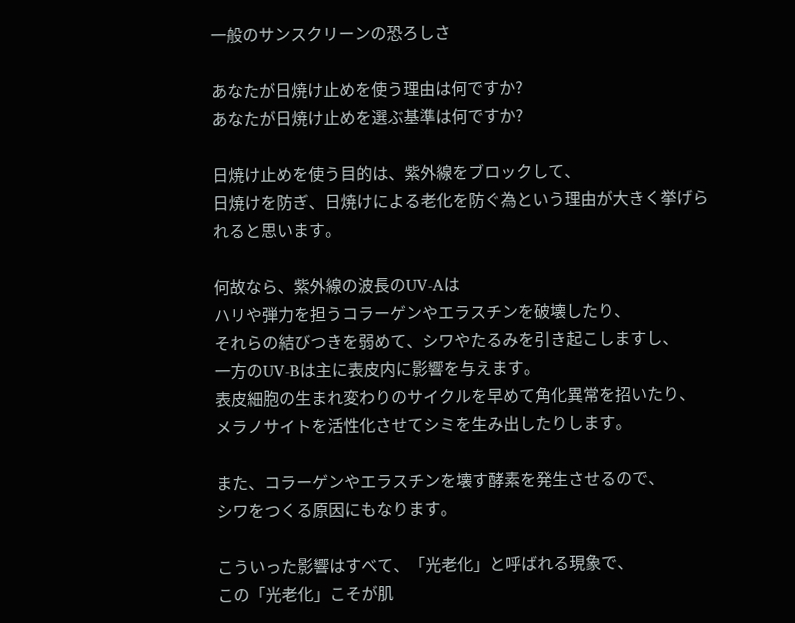一般のサンスクリーンの恐ろしさ

あなたが日焼け止めを使う理由は何ですか?
あなたが日焼け止めを選ぶ基準は何ですか?

日焼け止めを使う目的は、紫外線をブロックして、
日焼けを防ぎ、日焼けによる老化を防ぐ為という理由が大きく挙げられると思います。

何故なら、紫外線の波長のUV-Aは
ハリや弾力を担うコラーゲンやエラスチンを破壊したり、
それらの結びつきを弱めて、シワやたるみを引き起こしますし、
一方のUV-Bは主に表皮内に影響を与えます。
表皮細胞の生まれ変わりのサイクルを早めて角化異常を招いたり、
メラノサイトを活性化させてシミを生み出したりします。

また、コラーゲンやエラスチンを壊す酵素を発生させるので、
シワをつくる原因にもなります。

こういった影響はすべて、「光老化」と呼ばれる現象で、
この「光老化」こそが肌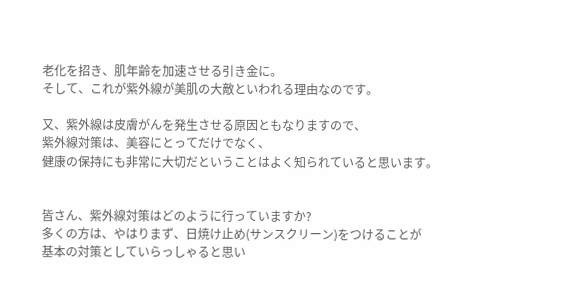老化を招き、肌年齢を加速させる引き金に。
そして、これが紫外線が美肌の大敵といわれる理由なのです。

又、紫外線は皮膚がんを発生させる原因ともなりますので、
紫外線対策は、美容にとってだけでなく、
健康の保持にも非常に大切だということはよく知られていると思います。


皆さん、紫外線対策はどのように行っていますか?
多くの方は、やはりまず、日焼け止め(サンスクリーン)をつけることが
基本の対策としていらっしゃると思い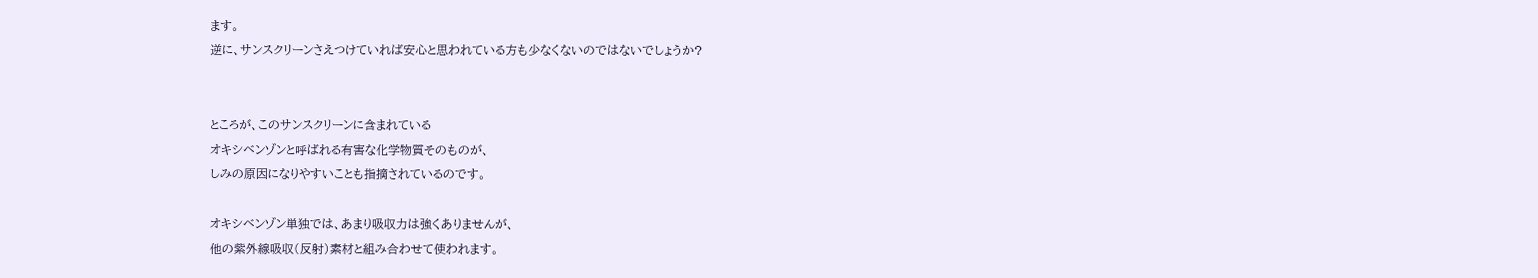ます。
逆に、サンスクリーンさえつけていれば安心と思われている方も少なくないのではないでしょうか?


ところが、このサンスクリーンに含まれている
オキシベンゾンと呼ばれる有害な化学物質そのものが、
しみの原因になりやすいことも指摘されているのです。

オキシベンゾン単独では、あまり吸収力は強くありませんが、
他の紫外線吸収(反射)素材と組み合わせて使われます。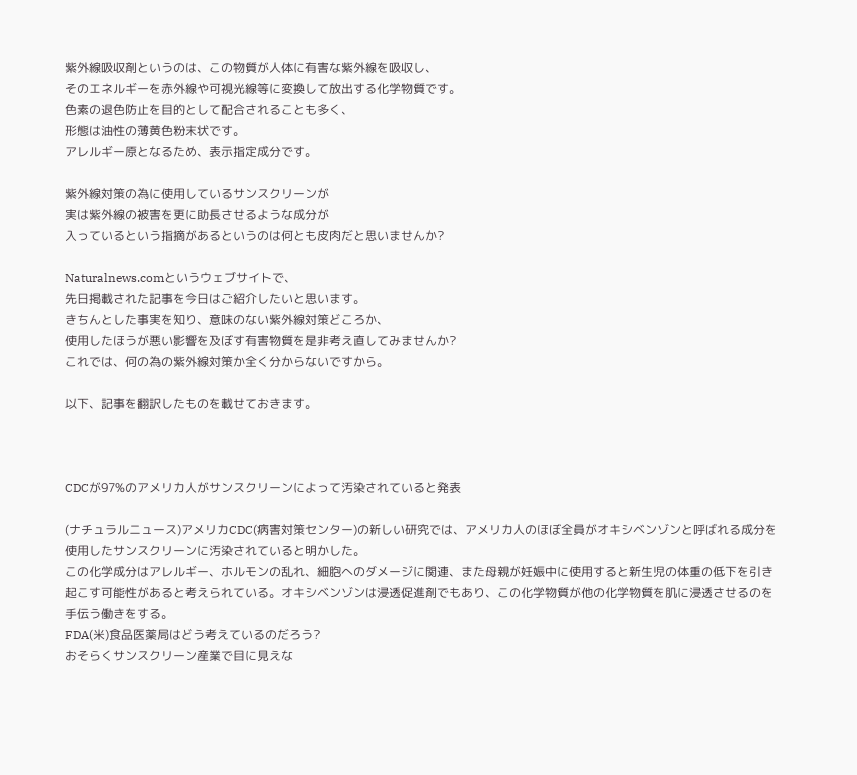紫外線吸収剤というのは、この物質が人体に有害な紫外線を吸収し、
そのエネルギーを赤外線や可視光線等に変換して放出する化学物質です。
色素の退色防止を目的として配合されることも多く、
形態は油性の薄黄色粉末状です。
アレルギー原となるため、表示指定成分です。

紫外線対策の為に使用しているサンスクリーンが
実は紫外線の被害を更に助長させるような成分が
入っているという指摘があるというのは何とも皮肉だと思いませんか?

Naturalnews.comというウェブサイトで、
先日掲載された記事を今日はご紹介したいと思います。
きちんとした事実を知り、意味のない紫外線対策どころか、
使用したほうが悪い影響を及ぼす有害物質を是非考え直してみませんか?
これでは、何の為の紫外線対策か全く分からないですから。

以下、記事を翻訳したものを載せておきます。



CDCが97%のアメリカ人がサンスクリーンによって汚染されていると発表

(ナチュラルニュース)アメリカCDC(病害対策センター)の新しい研究では、アメリカ人のほぼ全員がオキシベンゾンと呼ばれる成分を使用したサンスクリーンに汚染されていると明かした。
この化学成分はアレルギー、ホルモンの乱れ、細胞へのダメージに関連、また母親が妊娠中に使用すると新生児の体重の低下を引き起こす可能性があると考えられている。オキシベンゾンは浸透促進剤でもあり、この化学物質が他の化学物質を肌に浸透させるのを手伝う働きをする。
FDA(米)食品医薬局はどう考えているのだろう?
おそらくサンスクリーン産業で目に見えな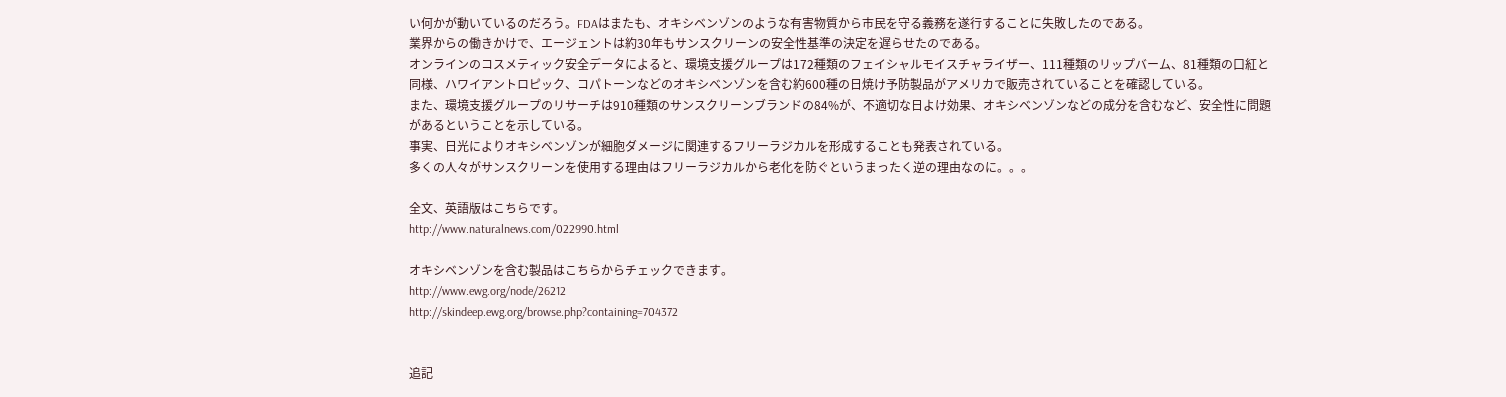い何かが動いているのだろう。FDAはまたも、オキシベンゾンのような有害物質から市民を守る義務を遂行することに失敗したのである。
業界からの働きかけで、エージェントは約30年もサンスクリーンの安全性基準の決定を遅らせたのである。
オンラインのコスメティック安全データによると、環境支援グループは172種類のフェイシャルモイスチャライザー、111種類のリップバーム、81種類の口紅と同様、ハワイアントロピック、コパトーンなどのオキシベンゾンを含む約600種の日焼け予防製品がアメリカで販売されていることを確認している。
また、環境支援グループのリサーチは910種類のサンスクリーンブランドの84%が、不適切な日よけ効果、オキシベンゾンなどの成分を含むなど、安全性に問題があるということを示している。
事実、日光によりオキシベンゾンが細胞ダメージに関連するフリーラジカルを形成することも発表されている。
多くの人々がサンスクリーンを使用する理由はフリーラジカルから老化を防ぐというまったく逆の理由なのに。。。

全文、英語版はこちらです。
http://www.naturalnews.com/022990.html

オキシベンゾンを含む製品はこちらからチェックできます。
http://www.ewg.org/node/26212
http://skindeep.ewg.org/browse.php?containing=704372


追記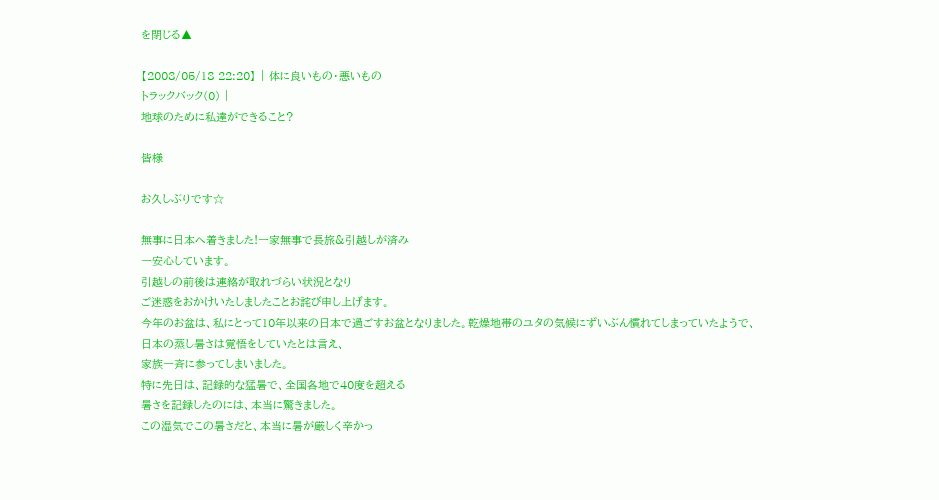を閉じる▲

【2008/05/18 22:20】 | 体に良いもの・悪いもの
トラックバック(0) |
地球のために私達ができること?

皆様

お久しぶりです☆

無事に日本へ着きました!一家無事で長旅&引越しが済み
一安心しています。
引越しの前後は連絡が取れづらい状況となり
ご迷惑をおかけいたしましたことお詫び申し上げます。
今年のお盆は、私にとって10年以来の日本で過ごすお盆となりました。乾燥地帯のユタの気候にずいぶん慣れてしまっていたようで、
日本の蒸し暑さは覚悟をしていたとは言え、
家族一斉に参ってしまいました。
特に先日は、記録的な猛暑で、全国各地で40度を超える
暑さを記録したのには、本当に驚きました。
この湿気でこの暑さだと、本当に暑が厳しく辛かっ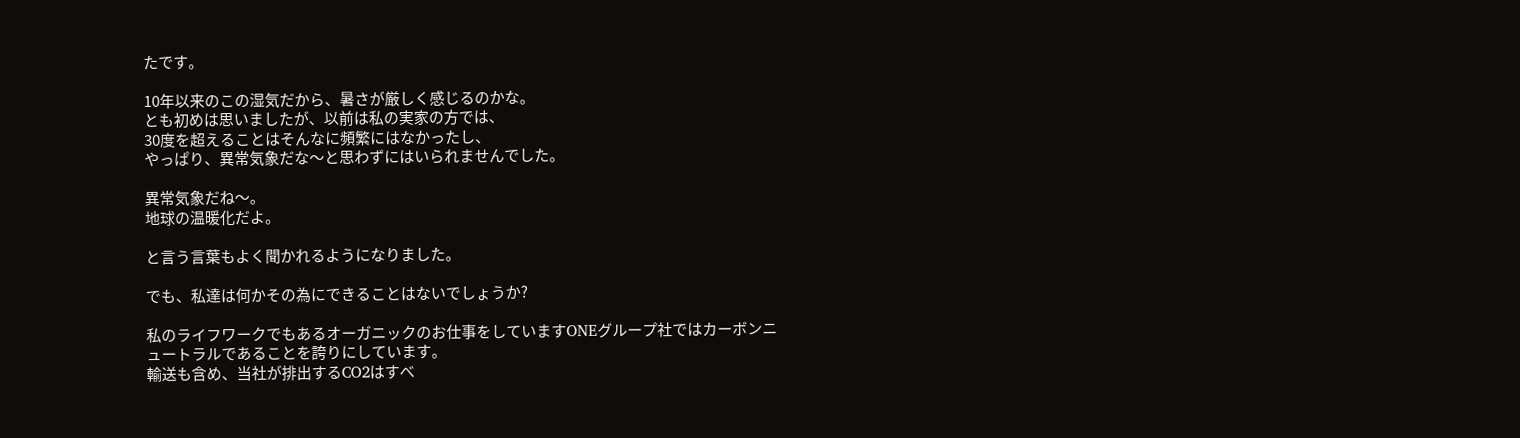たです。

10年以来のこの湿気だから、暑さが厳しく感じるのかな。
とも初めは思いましたが、以前は私の実家の方では、
30度を超えることはそんなに頻繁にはなかったし、
やっぱり、異常気象だな〜と思わずにはいられませんでした。

異常気象だね〜。
地球の温暖化だよ。

と言う言葉もよく聞かれるようになりました。

でも、私達は何かその為にできることはないでしょうか?

私のライフワークでもあるオーガニックのお仕事をしていますONEグループ社ではカーボンニュートラルであることを誇りにしています。
輸送も含め、当社が排出するCO2はすべ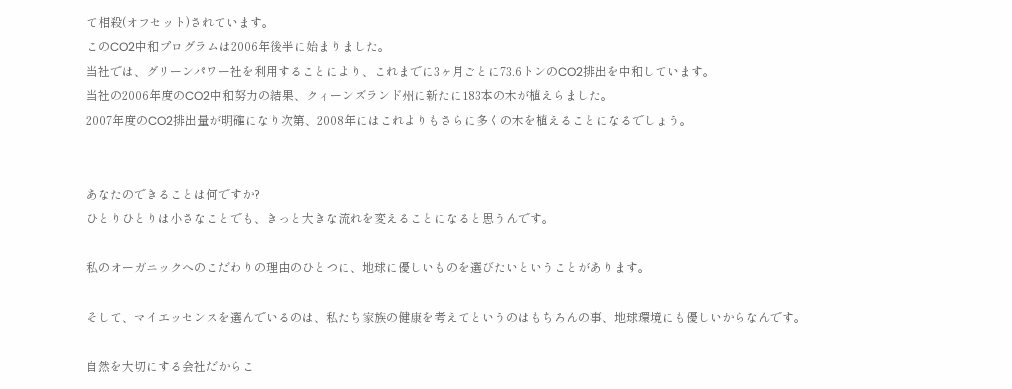て相殺(オフセット)されています。
このCO2中和プログラムは2006年後半に始まりました。
当社では、グリーンパワー社を利用することにより、これまでに3ヶ月ごとに73.6トンのCO2排出を中和しています。
当社の2006年度のCO2中和努力の結果、クィーンズランド州に新たに183本の木が植えらました。
2007年度のCO2排出量が明確になり次第、2008年にはこれよりもさらに多くの木を植えることになるでしょう。


あなたのできることは何ですか?
ひとりひとりは小さなことでも、きっと大きな流れを変えることになると思うんです。

私のオーガニックへのこだわりの理由のひとつに、地球に優しいものを選びたいということがあります。

そして、マイエッセンスを選んでいるのは、私たち家族の健康を考えてというのはもちろんの事、地球環境にも優しいからなんです。

自然を大切にする会社だからこ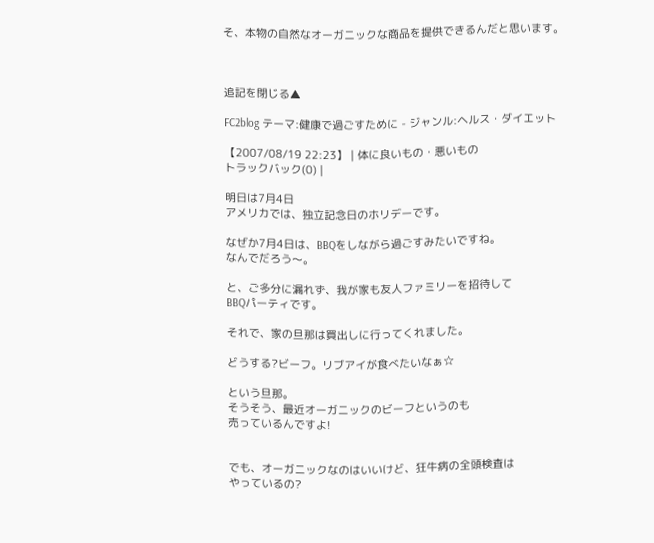そ、本物の自然なオーガニックな商品を提供できるんだと思います。



追記を閉じる▲

FC2blog テーマ:健康で過ごすために - ジャンル:ヘルス・ダイエット

【2007/08/19 22:23】 | 体に良いもの・悪いもの
トラックバック(0) |

明日は7月4日
アメリカでは、独立記念日のホリデーです。

なぜか7月4日は、BBQをしながら過ごすみたいですね。
なんでだろう〜。

と、ご多分に漏れず、我が家も友人ファミリーを招待して
BBQパーティです。

それで、家の旦那は買出しに行ってくれました。

どうする?ビーフ。リブアイが食べたいなぁ☆

という旦那。
そうそう、最近オーガニックのビーフというのも
売っているんですよ!


でも、オーガニックなのはいいけど、狂牛病の全頭検査は
やっているの?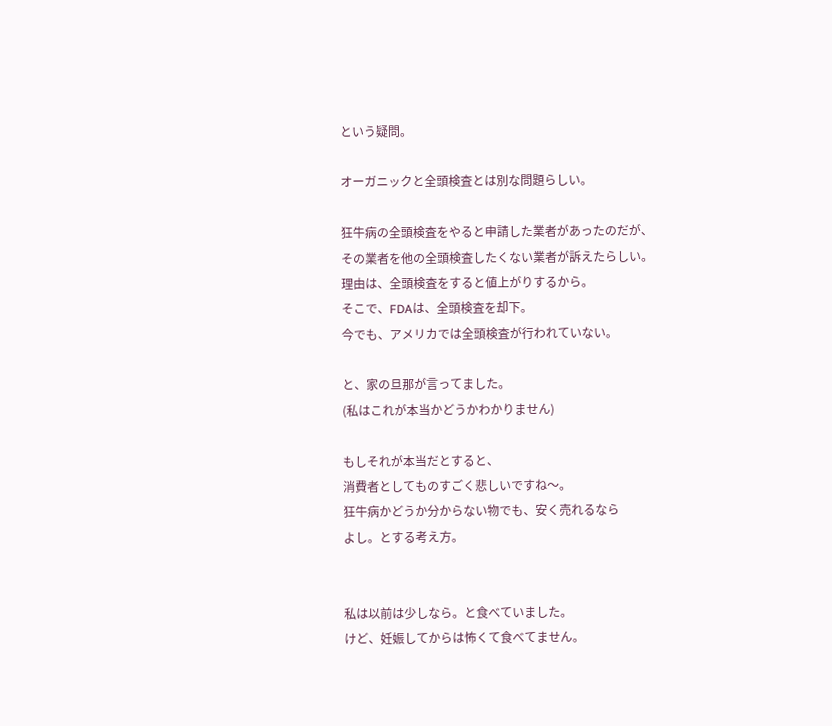という疑問。

オーガニックと全頭検査とは別な問題らしい。

狂牛病の全頭検査をやると申請した業者があったのだが、
その業者を他の全頭検査したくない業者が訴えたらしい。
理由は、全頭検査をすると値上がりするから。
そこで、FDAは、全頭検査を却下。
今でも、アメリカでは全頭検査が行われていない。

と、家の旦那が言ってました。
(私はこれが本当かどうかわかりません)

もしそれが本当だとすると、
消費者としてものすごく悲しいですね〜。
狂牛病かどうか分からない物でも、安く売れるなら
よし。とする考え方。


私は以前は少しなら。と食べていました。
けど、妊娠してからは怖くて食べてません。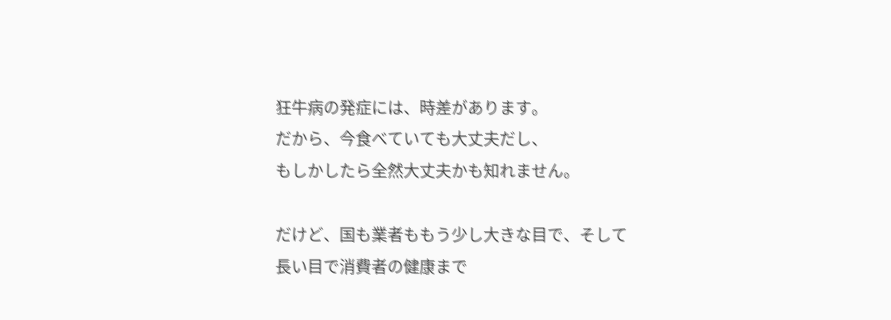狂牛病の発症には、時差があります。
だから、今食べていても大丈夫だし、
もしかしたら全然大丈夫かも知れません。

だけど、国も業者ももう少し大きな目で、そして
長い目で消費者の健康まで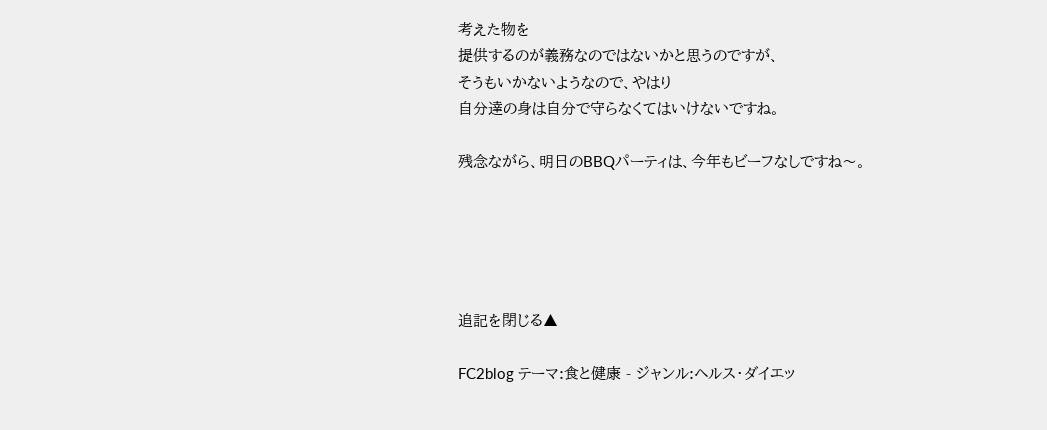考えた物を
提供するのが義務なのではないかと思うのですが、
そうもいかないようなので、やはり
自分達の身は自分で守らなくてはいけないですね。

残念ながら、明日のBBQパーティは、今年もビーフなしですね〜。





追記を閉じる▲

FC2blog テーマ:食と健康 - ジャンル:ヘルス・ダイエッ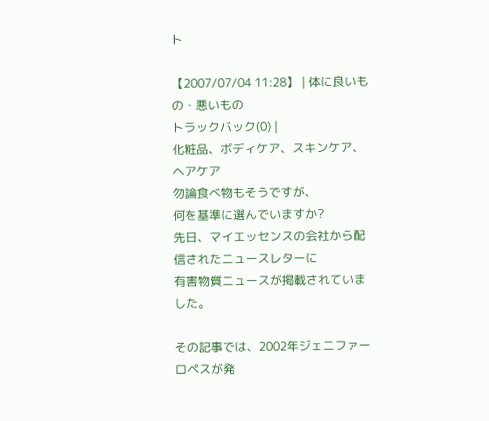ト

【2007/07/04 11:28】 | 体に良いもの・悪いもの
トラックバック(0) |
化粧品、ボディケア、スキンケア、ヘアケア
勿論食べ物もそうですが、
何を基準に選んでいますか?
先日、マイエッセンスの会社から配信されたニュースレターに
有害物質ニュースが掲載されていました。

その記事では、2002年ジェニファーロペスが発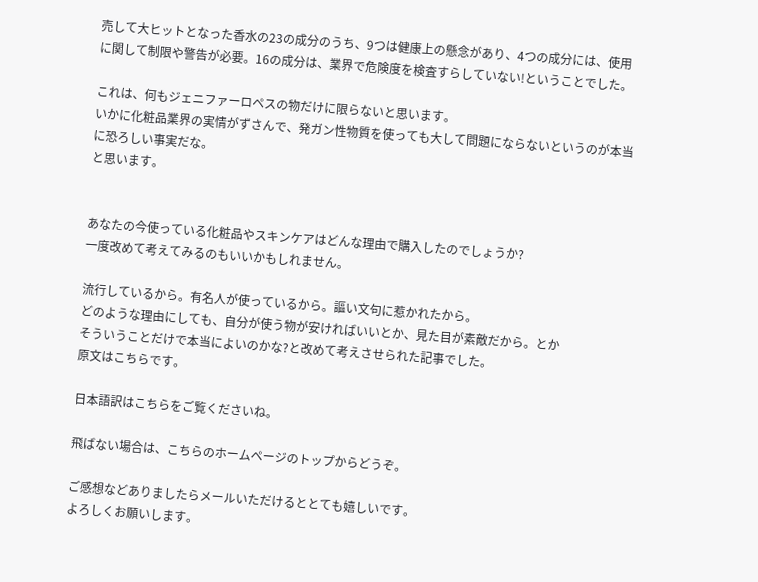売して大ヒットとなった香水の23の成分のうち、9つは健康上の懸念があり、4つの成分には、使用に関して制限や警告が必要。16の成分は、業界で危険度を検査すらしていない!ということでした。

これは、何もジェニファーロペスの物だけに限らないと思います。
いかに化粧品業界の実情がずさんで、発ガン性物質を使っても大して問題にならないというのが本当に恐ろしい事実だな。
と思います。


あなたの今使っている化粧品やスキンケアはどんな理由で購入したのでしょうか?
一度改めて考えてみるのもいいかもしれません。

流行しているから。有名人が使っているから。謳い文句に惹かれたから。
どのような理由にしても、自分が使う物が安ければいいとか、見た目が素敵だから。とか
そういうことだけで本当によいのかな?と改めて考えさせられた記事でした。
原文はこちらです。

日本語訳はこちらをご覧くださいね。

飛ばない場合は、こちらのホームページのトップからどうぞ。

ご感想などありましたらメールいただけるととても嬉しいです。
よろしくお願いします。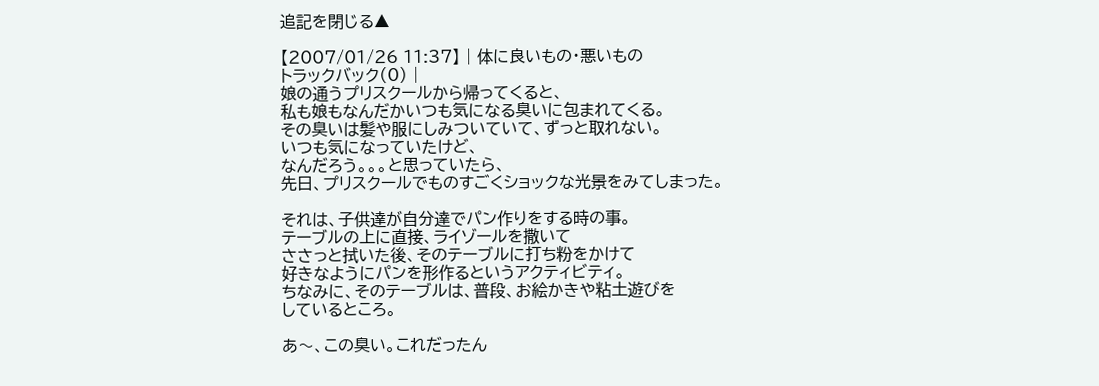追記を閉じる▲

【2007/01/26 11:37】 | 体に良いもの・悪いもの
トラックバック(0) |
娘の通うプリスクールから帰ってくると、
私も娘もなんだかいつも気になる臭いに包まれてくる。
その臭いは髪や服にしみついていて、ずっと取れない。
いつも気になっていたけど、
なんだろう。。。と思っていたら、
先日、プリスクールでものすごくショックな光景をみてしまった。

それは、子供達が自分達でパン作りをする時の事。
テーブルの上に直接、ライゾールを撒いて
ささっと拭いた後、そのテーブルに打ち粉をかけて
好きなようにパンを形作るというアクティビティ。
ちなみに、そのテーブルは、普段、お絵かきや粘土遊びを
しているところ。

あ〜、この臭い。これだったん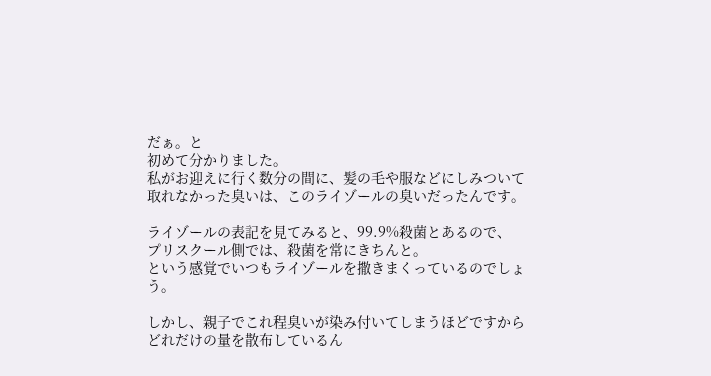だぁ。と
初めて分かりました。
私がお迎えに行く数分の間に、髪の毛や服などにしみついて
取れなかった臭いは、このライゾールの臭いだったんです。

ライゾールの表記を見てみると、99.9%殺菌とあるので、
プリスクール側では、殺菌を常にきちんと。
という感覚でいつもライゾールを撒きまくっているのでしょう。

しかし、親子でこれ程臭いが染み付いてしまうほどですから
どれだけの量を散布しているん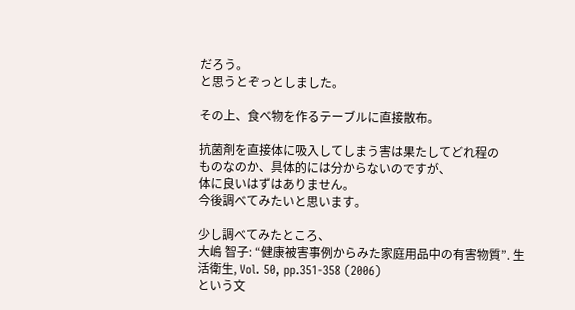だろう。
と思うとぞっとしました。

その上、食べ物を作るテーブルに直接散布。

抗菌剤を直接体に吸入してしまう害は果たしてどれ程の
ものなのか、具体的には分からないのですが、
体に良いはずはありません。
今後調べてみたいと思います。

少し調べてみたところ、
大嶋 智子: “健康被害事例からみた家庭用品中の有害物質”. 生活衛生, Vol. 50, pp.351-358 (2006)
という文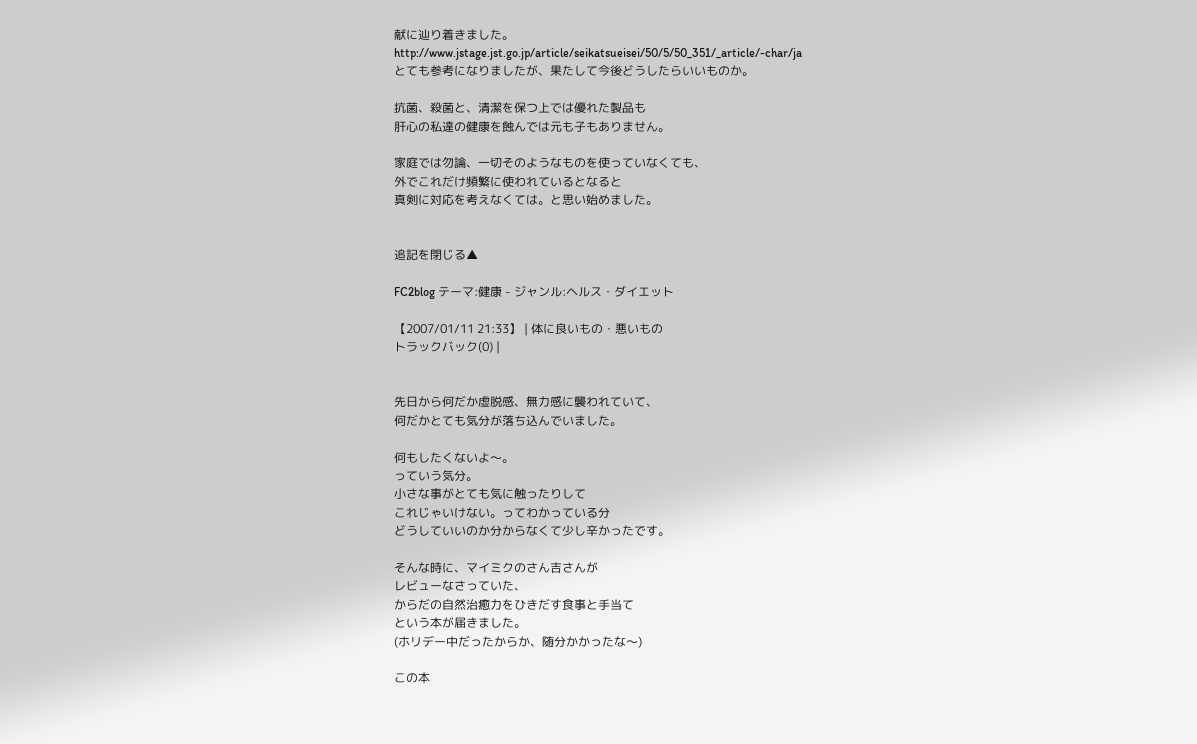献に辿り着きました。
http://www.jstage.jst.go.jp/article/seikatsueisei/50/5/50_351/_article/-char/ja
とても参考になりましたが、果たして今後どうしたらいいものか。

抗菌、殺菌と、清潔を保つ上では優れた製品も
肝心の私達の健康を蝕んでは元も子もありません。

家庭では勿論、一切そのようなものを使っていなくても、
外でこれだけ頻繁に使われているとなると
真剣に対応を考えなくては。と思い始めました。


追記を閉じる▲

FC2blog テーマ:健康 - ジャンル:ヘルス・ダイエット

【2007/01/11 21:33】 | 体に良いもの・悪いもの
トラックバック(0) |


先日から何だか虚脱感、無力感に襲われていて、
何だかとても気分が落ち込んでいました。

何もしたくないよ〜。
っていう気分。
小さな事がとても気に触ったりして
これじゃいけない。ってわかっている分
どうしていいのか分からなくて少し辛かったです。

そんな時に、マイミクのさん吉さんが
レビューなさっていた、
からだの自然治癒力をひきだす食事と手当て
という本が届きました。
(ホリデー中だったからか、随分かかったな〜)

この本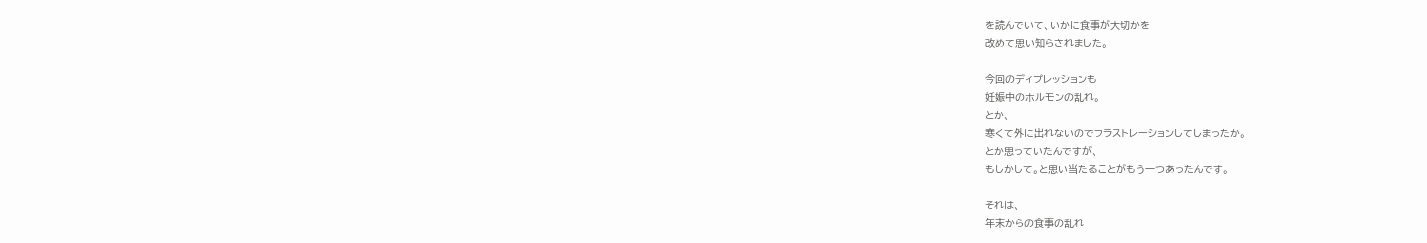を読んでいて、いかに食事が大切かを
改めて思い知らされました。

今回のディプレッションも
妊娠中のホルモンの乱れ。
とか、
寒くて外に出れないのでフラストレーションしてしまったか。
とか思っていたんですが、
もしかして。と思い当たることがもう一つあったんです。

それは、
年末からの食事の乱れ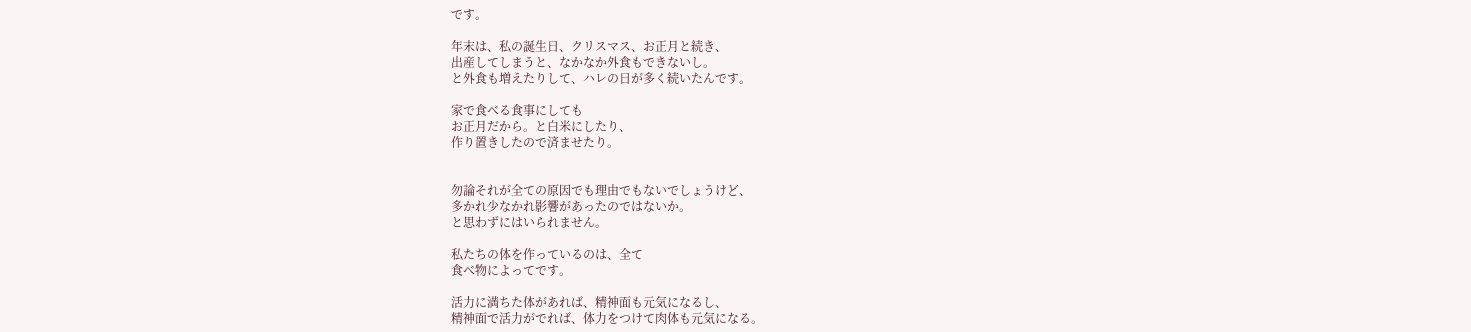です。

年末は、私の誕生日、クリスマス、お正月と続き、
出産してしまうと、なかなか外食もできないし。
と外食も増えたりして、ハレの日が多く続いたんです。

家で食べる食事にしても
お正月だから。と白米にしたり、
作り置きしたので済ませたり。


勿論それが全ての原因でも理由でもないでしょうけど、
多かれ少なかれ影響があったのではないか。
と思わずにはいられません。

私たちの体を作っているのは、全て
食べ物によってです。

活力に満ちた体があれば、精神面も元気になるし、
精神面で活力がでれば、体力をつけて肉体も元気になる。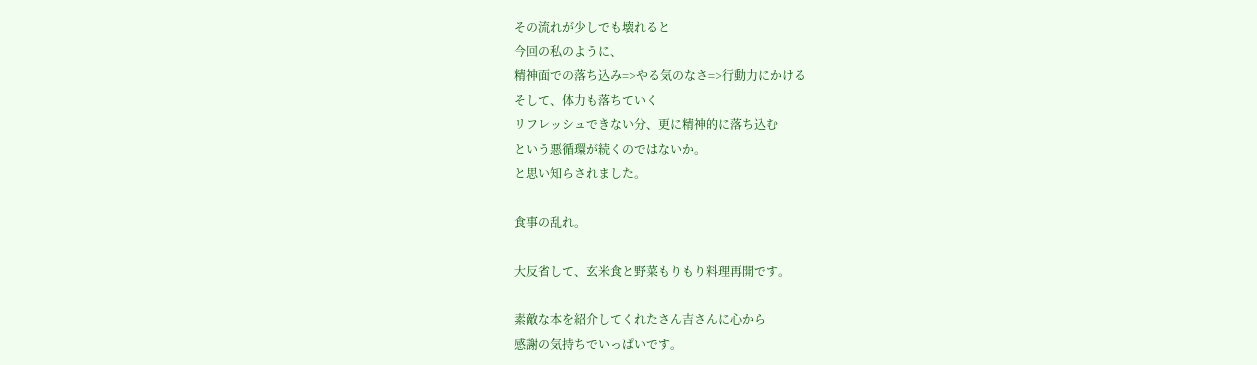その流れが少しでも壊れると
今回の私のように、
精神面での落ち込み=>やる気のなさ=>行動力にかける
そして、体力も落ちていく
リフレッシュできない分、更に精神的に落ち込む
という悪循環が続くのではないか。
と思い知らされました。

食事の乱れ。

大反省して、玄米食と野菜もりもり料理再開です。

素敵な本を紹介してくれたさん吉さんに心から
感謝の気持ちでいっぱいです。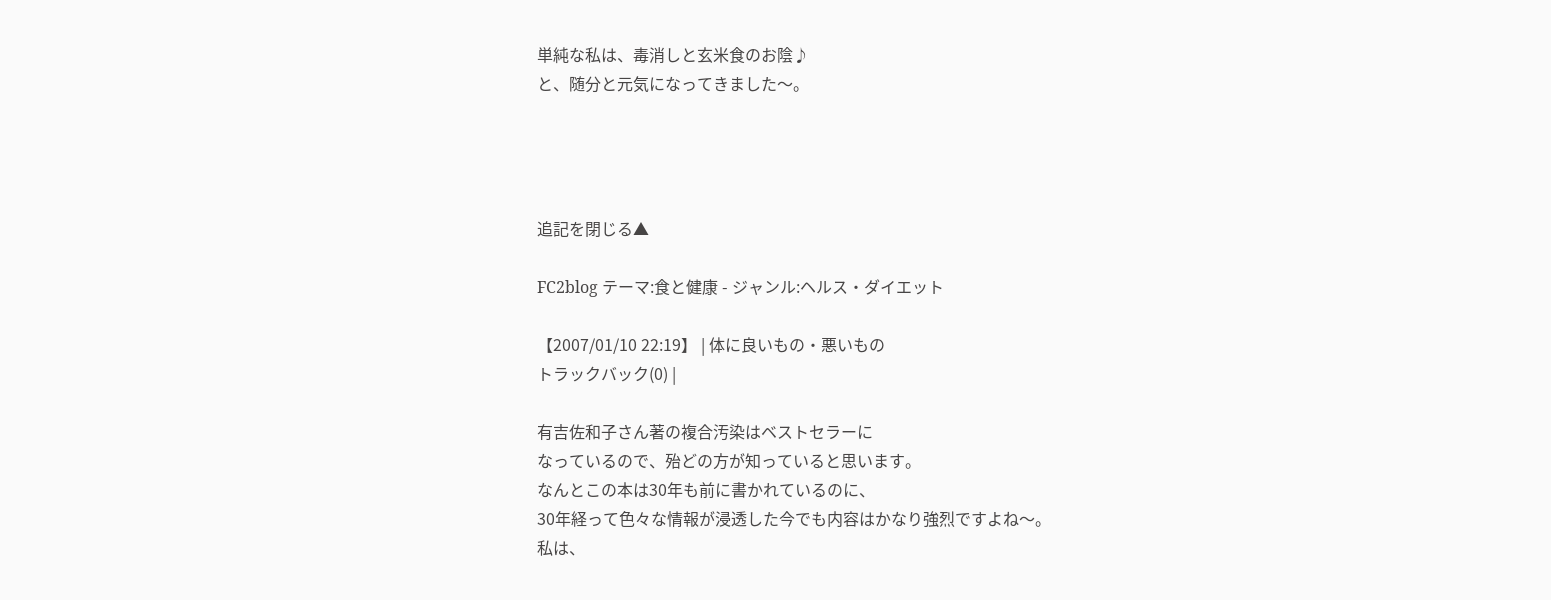単純な私は、毒消しと玄米食のお陰♪
と、随分と元気になってきました〜。




追記を閉じる▲

FC2blog テーマ:食と健康 - ジャンル:ヘルス・ダイエット

【2007/01/10 22:19】 | 体に良いもの・悪いもの
トラックバック(0) |

有吉佐和子さん著の複合汚染はベストセラーに
なっているので、殆どの方が知っていると思います。
なんとこの本は30年も前に書かれているのに、
30年経って色々な情報が浸透した今でも内容はかなり強烈ですよね〜。
私は、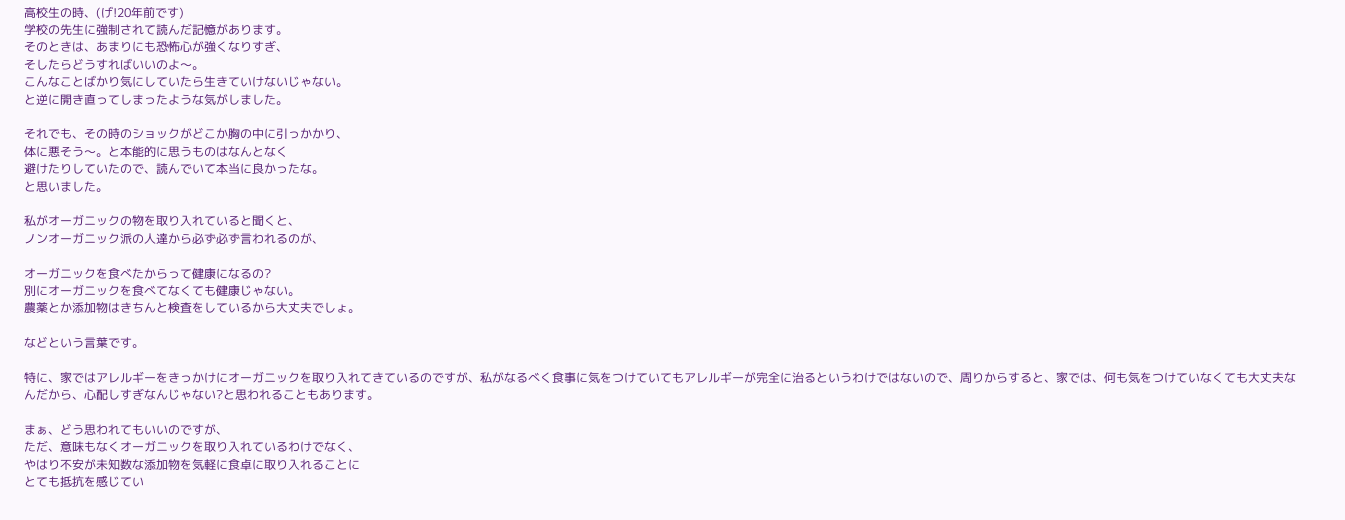高校生の時、(げ!20年前です)
学校の先生に強制されて読んだ記憶があります。
そのときは、あまりにも恐怖心が強くなりすぎ、
そしたらどうすればいいのよ〜。
こんなことばかり気にしていたら生きていけないじゃない。
と逆に開き直ってしまったような気がしました。

それでも、その時のショックがどこか胸の中に引っかかり、
体に悪そう〜。と本能的に思うものはなんとなく
避けたりしていたので、読んでいて本当に良かったな。
と思いました。

私がオーガニックの物を取り入れていると聞くと、
ノンオーガニック派の人達から必ず必ず言われるのが、

オーガニックを食べたからって健康になるの?
別にオーガニックを食べてなくても健康じゃない。
農薬とか添加物はきちんと検査をしているから大丈夫でしょ。

などという言葉です。

特に、家ではアレルギーをきっかけにオーガニックを取り入れてきているのですが、私がなるべく食事に気をつけていてもアレルギーが完全に治るというわけではないので、周りからすると、家では、何も気をつけていなくても大丈夫なんだから、心配しすぎなんじゃない?と思われることもあります。

まぁ、どう思われてもいいのですが、
ただ、意味もなくオーガニックを取り入れているわけでなく、
やはり不安が未知数な添加物を気軽に食卓に取り入れることに
とても抵抗を感じてい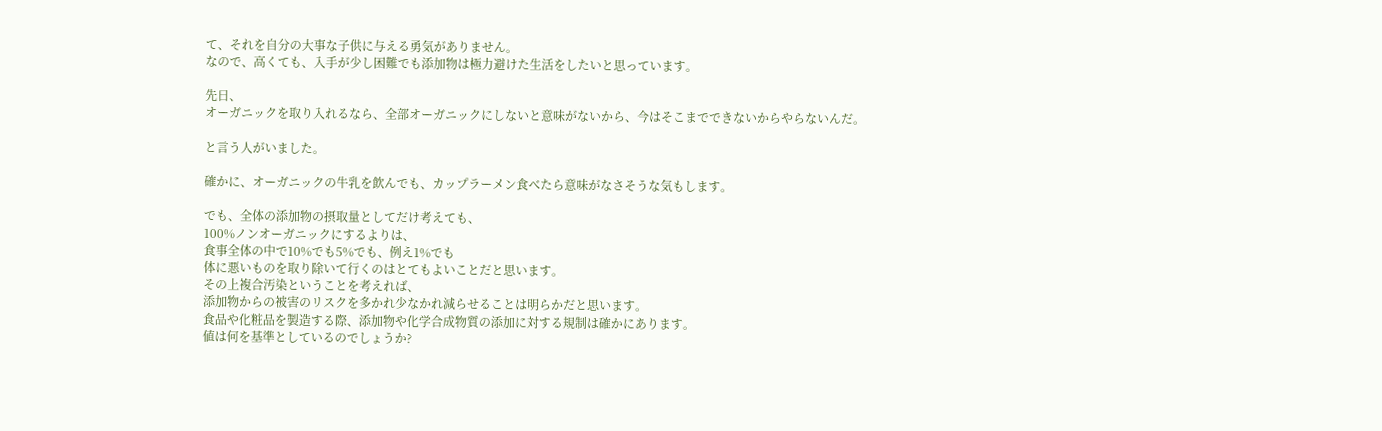て、それを自分の大事な子供に与える勇気がありません。
なので、高くても、入手が少し困難でも添加物は極力避けた生活をしたいと思っています。

先日、
オーガニックを取り入れるなら、全部オーガニックにしないと意味がないから、今はそこまでできないからやらないんだ。

と言う人がいました。

確かに、オーガニックの牛乳を飲んでも、カップラーメン食べたら意味がなさそうな気もします。

でも、全体の添加物の摂取量としてだけ考えても、
100%ノンオーガニックにするよりは、
食事全体の中で10%でも5%でも、例え1%でも
体に悪いものを取り除いて行くのはとてもよいことだと思います。
その上複合汚染ということを考えれば、
添加物からの被害のリスクを多かれ少なかれ減らせることは明らかだと思います。
食品や化粧品を製造する際、添加物や化学合成物質の添加に対する規制は確かにあります。
値は何を基準としているのでしょうか?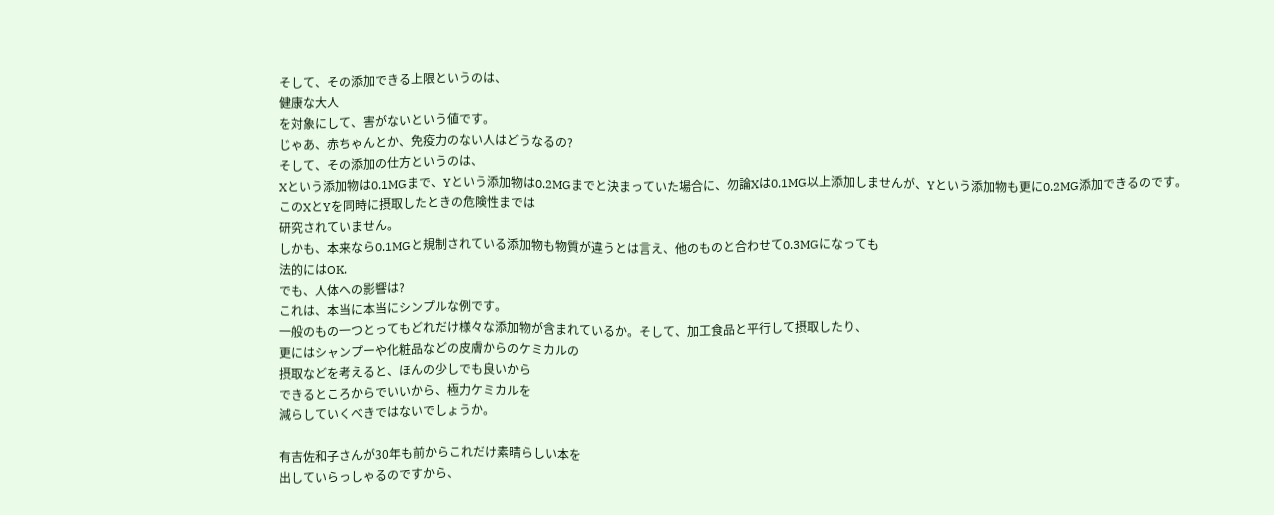そして、その添加できる上限というのは、
健康な大人
を対象にして、害がないという値です。
じゃあ、赤ちゃんとか、免疫力のない人はどうなるの?
そして、その添加の仕方というのは、
Xという添加物は0.1MGまで、Yという添加物は0.2MGまでと決まっていた場合に、勿論Xは0.1MG以上添加しませんが、Yという添加物も更に0.2MG添加できるのです。
このXとYを同時に摂取したときの危険性までは
研究されていません。
しかも、本来なら0.1MGと規制されている添加物も物質が違うとは言え、他のものと合わせて0.3MGになっても
法的にはOK.
でも、人体への影響は?
これは、本当に本当にシンプルな例です。
一般のもの一つとってもどれだけ様々な添加物が含まれているか。そして、加工食品と平行して摂取したり、
更にはシャンプーや化粧品などの皮膚からのケミカルの
摂取などを考えると、ほんの少しでも良いから
できるところからでいいから、極力ケミカルを
減らしていくべきではないでしょうか。

有吉佐和子さんが30年も前からこれだけ素晴らしい本を
出していらっしゃるのですから、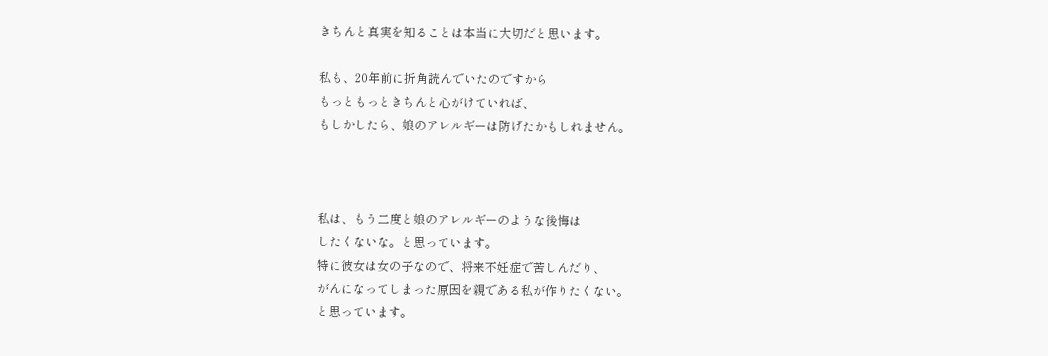きちんと真実を知ることは本当に大切だと思います。

私も、20年前に折角読んでいたのですから
もっともっときちんと心がけていれば、
もしかしたら、娘のアレルギーは防げたかもしれません。



私は、もう二度と娘のアレルギーのような後悔は
したくないな。と思っています。
特に彼女は女の子なので、将来不妊症で苦しんだり、
がんになってしまった原因を親である私が作りたくない。
と思っています。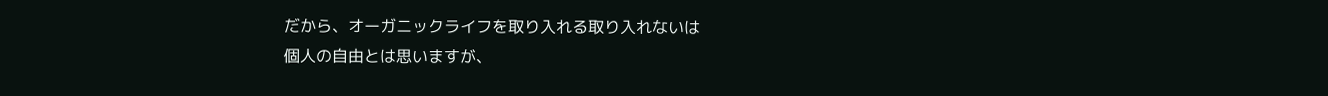だから、オーガニックライフを取り入れる取り入れないは
個人の自由とは思いますが、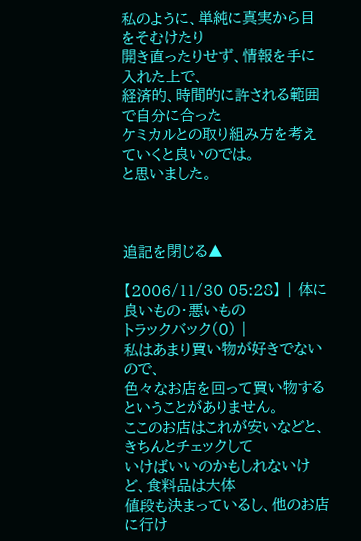私のように、単純に真実から目をそむけたり
開き直ったりせず、情報を手に入れた上で、
経済的、時間的に許される範囲で自分に合った
ケミカルとの取り組み方を考えていくと良いのでは。
と思いました。



追記を閉じる▲

【2006/11/30 05:28】 | 体に良いもの・悪いもの
トラックバック(0) |
私はあまり買い物が好きでないので、
色々なお店を回って買い物するということがありません。
ここのお店はこれが安いなどと、きちんとチェックして
いけばいいのかもしれないけど、食料品は大体
値段も決まっているし、他のお店に行け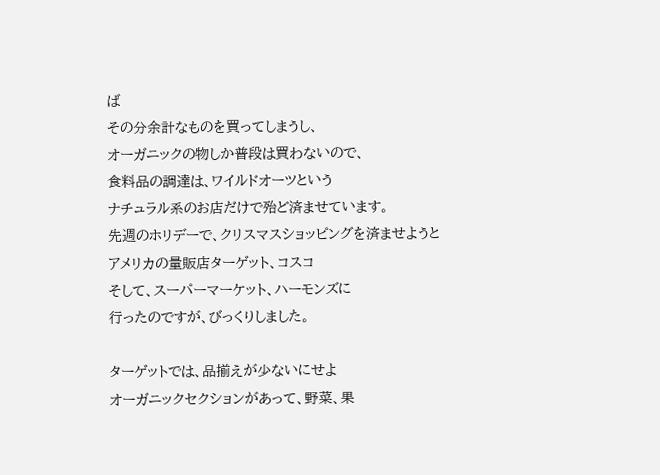ば
その分余計なものを買ってしまうし、
オーガニックの物しか普段は買わないので、
食料品の調達は、ワイルドオーツという
ナチュラル系のお店だけで殆ど済ませています。
先週のホリデーで、クリスマスショッピングを済ませようと
アメリカの量販店ターゲット、コスコ
そして、スーパーマーケット、ハーモンズに
行ったのですが、びっくりしました。

ターゲットでは、品揃えが少ないにせよ
オーガニックセクションがあって、野菜、果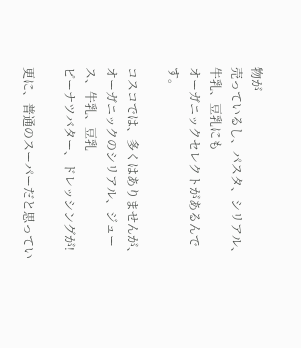物が
売っているし、パスタ、シリアル、牛乳、豆乳にも
オーガニックセレクトがあるんです。

コスコでは、多くはありませんが、
オーガニックのシリアル、ジュース、牛乳、豆乳
ピーナツバター、ドレッシングが!

更に、普通のスーパーだと思ってい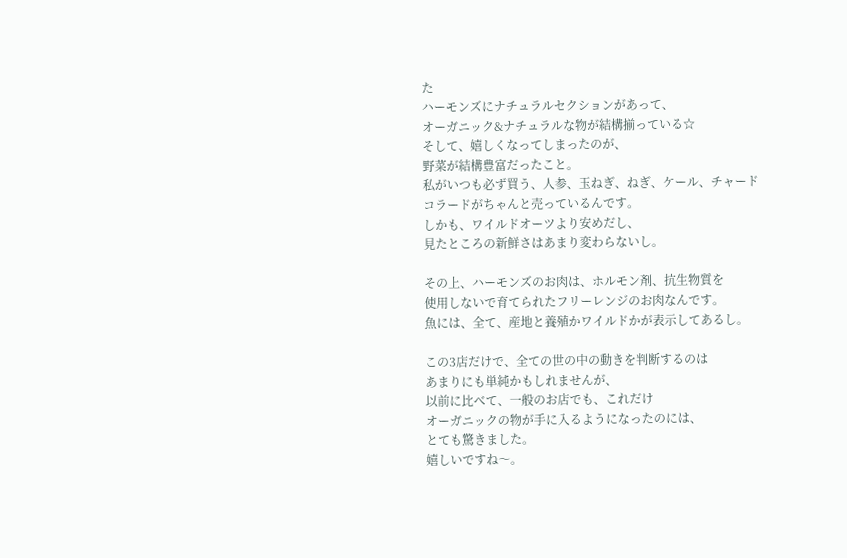た
ハーモンズにナチュラルセクションがあって、
オーガニック&ナチュラルな物が結構揃っている☆
そして、嬉しくなってしまったのが、
野菜が結構豊富だったこと。
私がいつも必ず買う、人参、玉ねぎ、ねぎ、ケール、チャード
コラードがちゃんと売っているんです。
しかも、ワイルドオーツより安めだし、
見たところの新鮮さはあまり変わらないし。

その上、ハーモンズのお肉は、ホルモン剤、抗生物質を
使用しないで育てられたフリーレンジのお肉なんです。
魚には、全て、産地と養殖かワイルドかが表示してあるし。

この3店だけで、全ての世の中の動きを判断するのは
あまりにも単純かもしれませんが、
以前に比べて、一般のお店でも、これだけ
オーガニックの物が手に入るようになったのには、
とても驚きました。
嬉しいですね〜。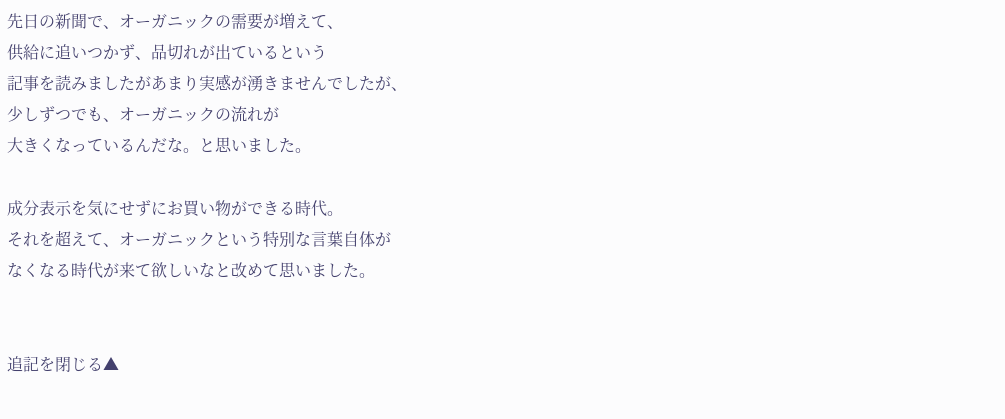先日の新聞で、オーガニックの需要が増えて、
供給に追いつかず、品切れが出ているという
記事を読みましたがあまり実感が湧きませんでしたが、
少しずつでも、オーガニックの流れが
大きくなっているんだな。と思いました。

成分表示を気にせずにお買い物ができる時代。
それを超えて、オーガニックという特別な言葉自体が
なくなる時代が来て欲しいなと改めて思いました。


追記を閉じる▲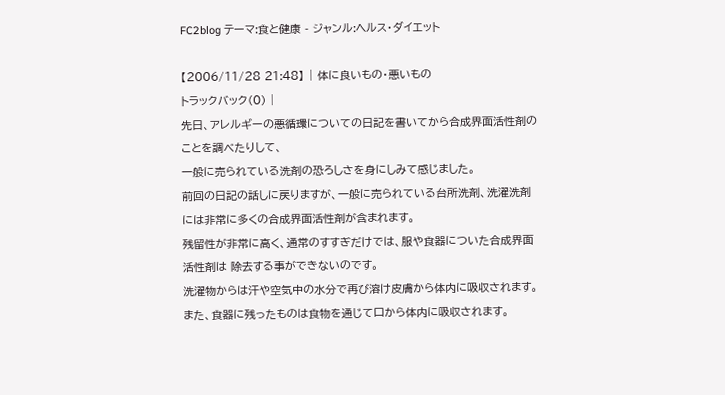FC2blog テーマ:食と健康 - ジャンル:ヘルス・ダイエット

【2006/11/28 21:48】 | 体に良いもの・悪いもの
トラックバック(0) |
先日、アレルギーの悪循環についての日記を書いてから合成界面活性剤のことを調べたりして、
一般に売られている洗剤の恐ろしさを身にしみて感じました。
前回の日記の話しに戻りますが、一般に売られている台所洗剤、洗濯洗剤には非常に多くの合成界面活性剤が含まれます。
残留性が非常に高く、通常のすすぎだけでは、服や食器についた合成界面活性剤は 除去する事ができないのです。
洗濯物からは汗や空気中の水分で再び溶け皮膚から体内に吸収されます。
また、食器に残ったものは食物を通じて口から体内に吸収されます。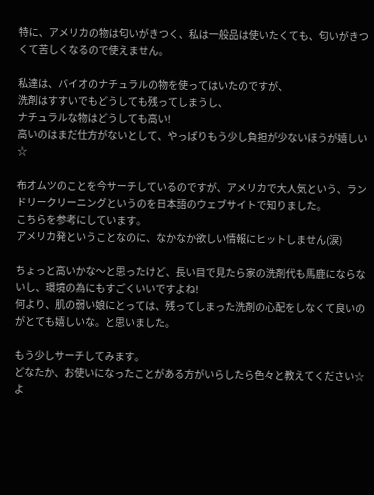特に、アメリカの物は匂いがきつく、私は一般品は使いたくても、匂いがきつくて苦しくなるので使えません。

私達は、バイオのナチュラルの物を使ってはいたのですが、
洗剤はすすいでもどうしても残ってしまうし、
ナチュラルな物はどうしても高い!
高いのはまだ仕方がないとして、やっぱりもう少し負担が少ないほうが嬉しい☆

布オムツのことを今サーチしているのですが、アメリカで大人気という、ランドリークリーニングというのを日本語のウェブサイトで知りました。
こちらを参考にしています。
アメリカ発ということなのに、なかなか欲しい情報にヒットしません(涙)

ちょっと高いかな〜と思ったけど、長い目で見たら家の洗剤代も馬鹿にならないし、環境の為にもすごくいいですよね!
何より、肌の弱い娘にとっては、残ってしまった洗剤の心配をしなくて良いのがとても嬉しいな。と思いました。

もう少しサーチしてみます。
どなたか、お使いになったことがある方がいらしたら色々と教えてください☆
よ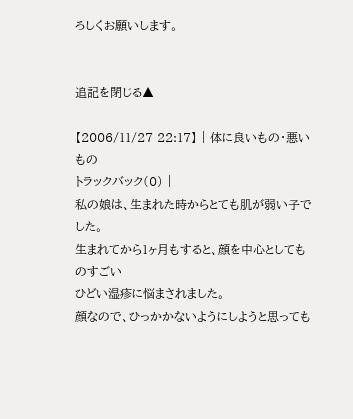ろしくお願いします。


追記を閉じる▲

【2006/11/27 22:17】 | 体に良いもの・悪いもの
トラックバック(0) |
私の娘は、生まれた時からとても肌が弱い子でした。
生まれてから1ヶ月もすると、顔を中心としてものすごい
ひどい湿疹に悩まされました。
顔なので、ひっかかないようにしようと思っても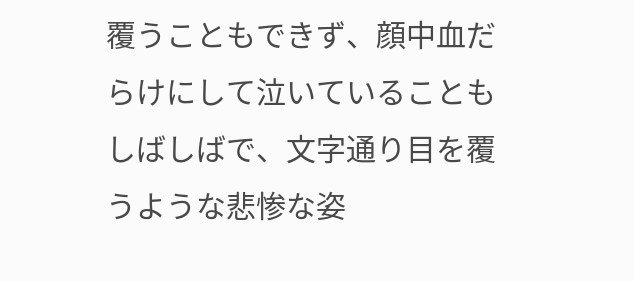覆うこともできず、顔中血だらけにして泣いていることも
しばしばで、文字通り目を覆うような悲惨な姿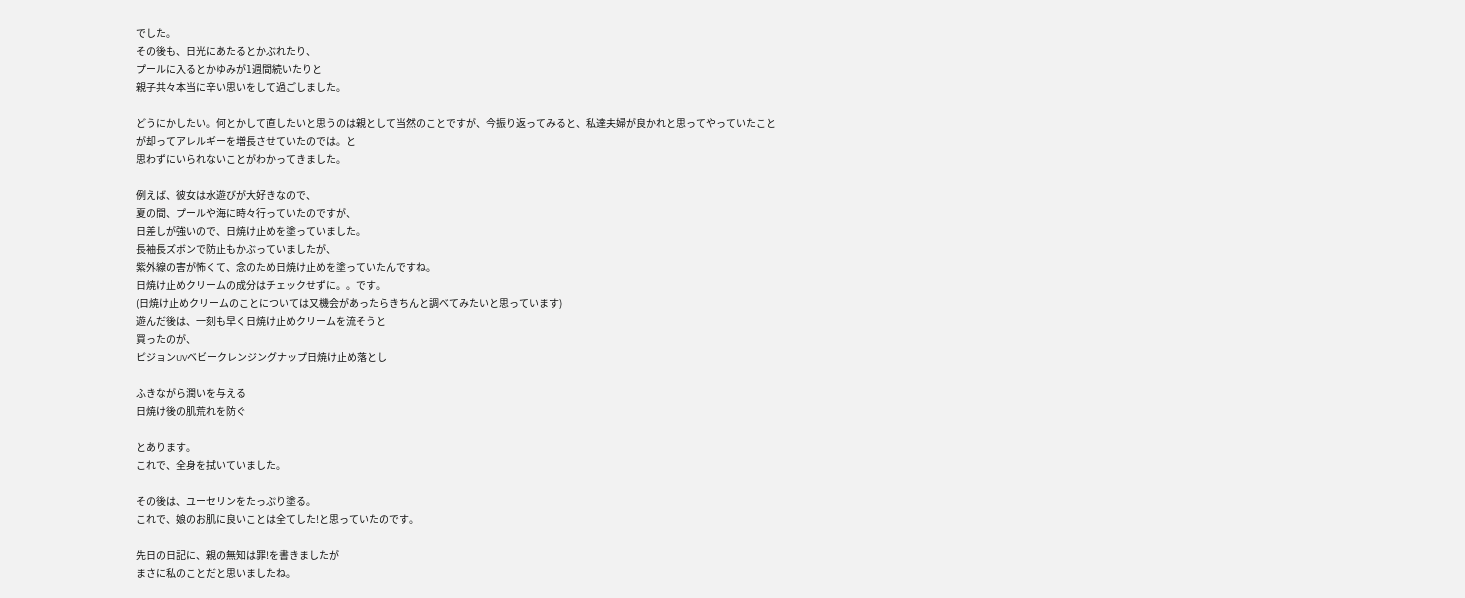でした。
その後も、日光にあたるとかぶれたり、
プールに入るとかゆみが1週間続いたりと
親子共々本当に辛い思いをして過ごしました。

どうにかしたい。何とかして直したいと思うのは親として当然のことですが、今振り返ってみると、私達夫婦が良かれと思ってやっていたことが却ってアレルギーを増長させていたのでは。と
思わずにいられないことがわかってきました。

例えば、彼女は水遊びが大好きなので、
夏の間、プールや海に時々行っていたのですが、
日差しが強いので、日焼け止めを塗っていました。
長袖長ズボンで防止もかぶっていましたが、
紫外線の害が怖くて、念のため日焼け止めを塗っていたんですね。
日焼け止めクリームの成分はチェックせずに。。です。
(日焼け止めクリームのことについては又機会があったらきちんと調べてみたいと思っています)
遊んだ後は、一刻も早く日焼け止めクリームを流そうと
買ったのが、
ピジョンUVベビークレンジングナップ日焼け止め落とし

ふきながら潤いを与える
日焼け後の肌荒れを防ぐ

とあります。
これで、全身を拭いていました。

その後は、ユーセリンをたっぷり塗る。
これで、娘のお肌に良いことは全てした!と思っていたのです。

先日の日記に、親の無知は罪!を書きましたが
まさに私のことだと思いましたね。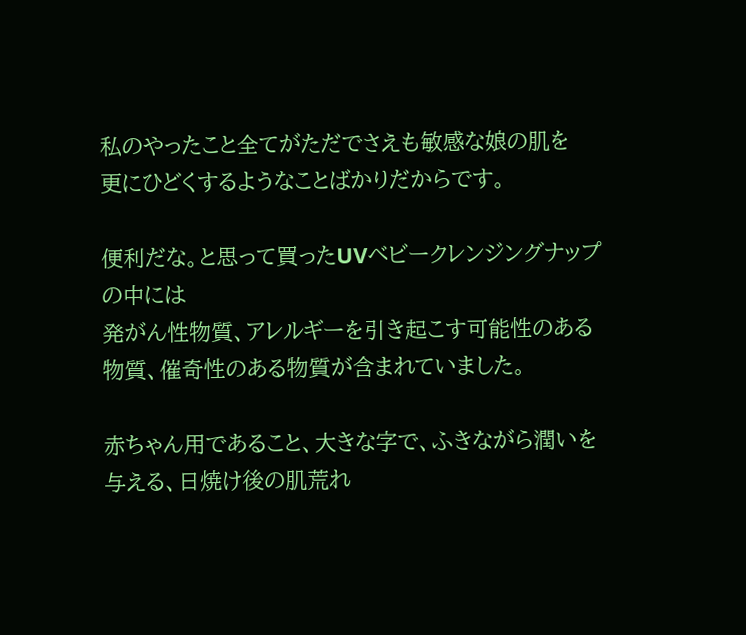私のやったこと全てがただでさえも敏感な娘の肌を
更にひどくするようなことばかりだからです。

便利だな。と思って買ったUVベビークレンジングナップの中には
発がん性物質、アレルギーを引き起こす可能性のある物質、催奇性のある物質が含まれていました。

赤ちゃん用であること、大きな字で、ふきながら潤いを与える、日焼け後の肌荒れ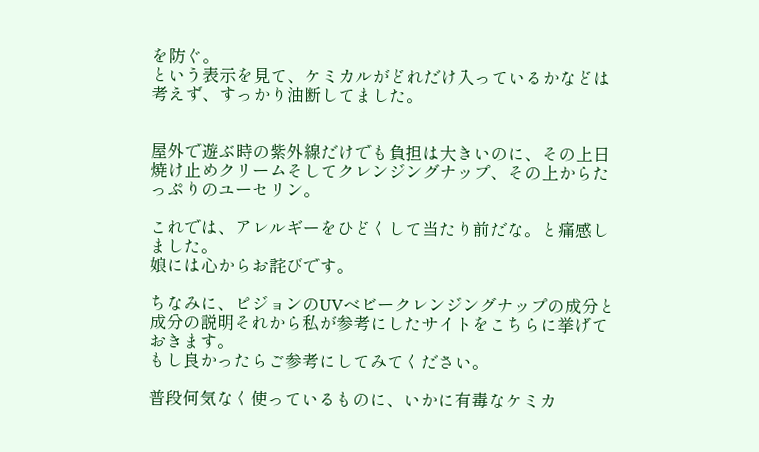を防ぐ。
という表示を見て、ケミカルがどれだけ入っているかなどは考えず、すっかり油断してました。


屋外で遊ぶ時の紫外線だけでも負担は大きいのに、その上日焼け止めクリームそしてクレンジングナップ、その上からたっぷりのユーセリン。

これでは、アレルギーをひどくして当たり前だな。と痛感しました。
娘には心からお詫びです。

ちなみに、ピジョンのUVベビークレンジングナップの成分と成分の説明それから私が参考にしたサイトをこちらに挙げておきます。
もし良かったらご参考にしてみてください。

普段何気なく使っているものに、いかに有毒なケミカ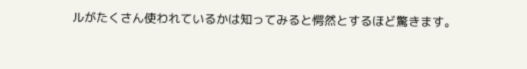ルがたくさん使われているかは知ってみると愕然とするほど驚きます。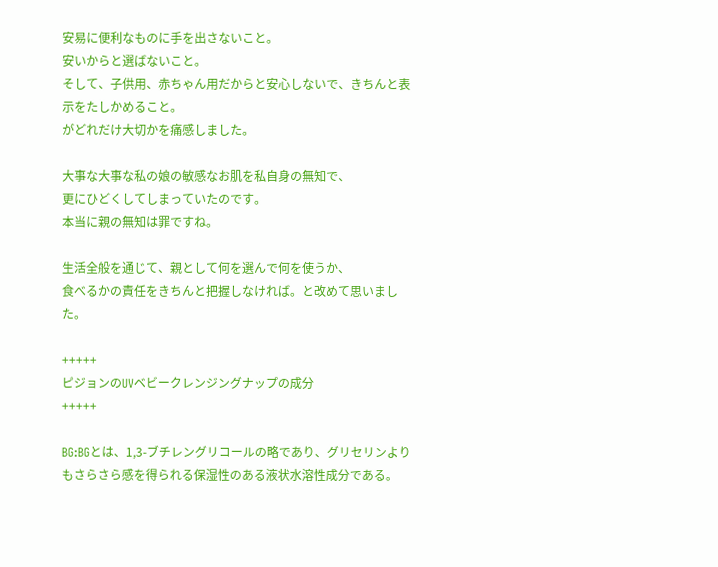安易に便利なものに手を出さないこと。
安いからと選ばないこと。
そして、子供用、赤ちゃん用だからと安心しないで、きちんと表示をたしかめること。
がどれだけ大切かを痛感しました。

大事な大事な私の娘の敏感なお肌を私自身の無知で、
更にひどくしてしまっていたのです。
本当に親の無知は罪ですね。

生活全般を通じて、親として何を選んで何を使うか、
食べるかの責任をきちんと把握しなければ。と改めて思いました。

+++++
ピジョンのUVベビークレンジングナップの成分
+++++

BG:BGとは、1,3-ブチレングリコールの略であり、グリセリンよりもさらさら感を得られる保湿性のある液状水溶性成分である。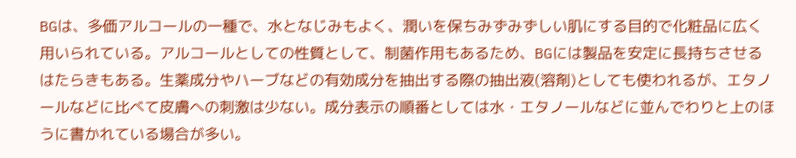BGは、多価アルコールの一種で、水となじみもよく、潤いを保ちみずみずしい肌にする目的で化粧品に広く用いられている。アルコールとしての性質として、制菌作用もあるため、BGには製品を安定に長持ちさせるはたらきもある。生薬成分やハーブなどの有効成分を抽出する際の抽出液(溶剤)としても使われるが、エタノールなどに比べて皮膚への刺激は少ない。成分表示の順番としては水・エタノールなどに並んでわりと上のほうに書かれている場合が多い。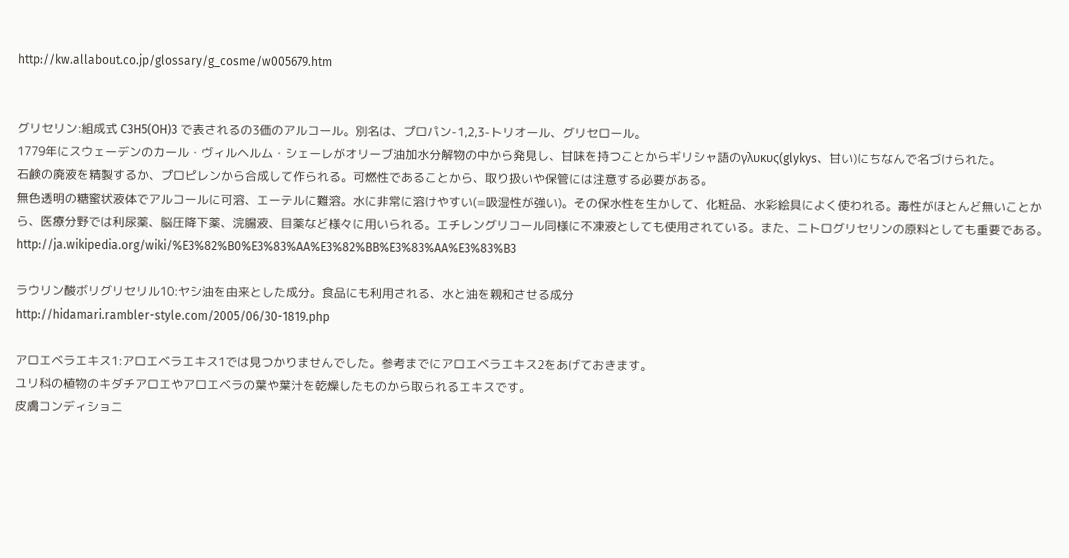http://kw.allabout.co.jp/glossary/g_cosme/w005679.htm


グリセリン:組成式 C3H5(OH)3 で表されるの3価のアルコール。別名は、プロパン-1,2,3-トリオール、グリセロール。
1779年にスウェーデンのカール・ヴィルヘルム・シェーレがオリーブ油加水分解物の中から発見し、甘味を持つことからギリシャ語のγλυκυς(glykys、甘い)にちなんで名づけられた。
石鹸の廃液を精製するか、プロピレンから合成して作られる。可燃性であることから、取り扱いや保管には注意する必要がある。
無色透明の糖蜜状液体でアルコールに可溶、エーテルに難溶。水に非常に溶けやすい(=吸湿性が強い)。その保水性を生かして、化粧品、水彩絵具によく使われる。毒性がほとんど無いことから、医療分野では利尿薬、脳圧降下薬、浣腸液、目薬など様々に用いられる。エチレングリコール同様に不凍液としても使用されている。また、ニトログリセリンの原料としても重要である。
http://ja.wikipedia.org/wiki/%E3%82%B0%E3%83%AA%E3%82%BB%E3%83%AA%E3%83%B3

ラウリン酸ボリグリセリル10:ヤシ油を由来とした成分。食品にも利用される、水と油を親和させる成分
http://hidamari.rambler-style.com/2005/06/30-1819.php

アロエベラエキス1:アロエベラエキス1では見つかりませんでした。参考までにアロエベラエキス2をあげておきます。
ユリ科の植物のキダチアロエやアロエベラの葉や葉汁を乾燥したものから取られるエキスです。
皮膚コンディショニ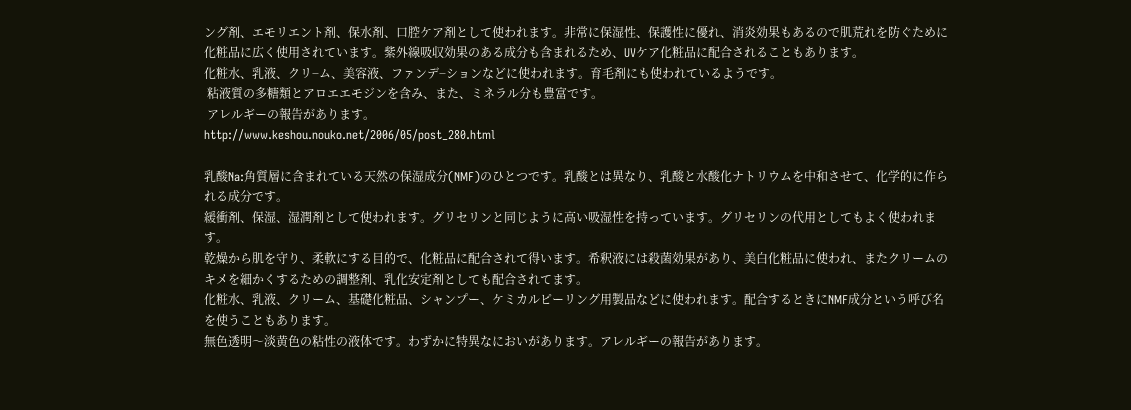ング剤、エモリエント剤、保水剤、口腔ケア剤として使われます。非常に保湿性、保護性に優れ、消炎効果もあるので肌荒れを防ぐために化粧品に広く使用されています。紫外線吸収効果のある成分も含まれるため、UVケア化粧品に配合されることもあります。
化粧水、乳液、クリ−ム、美容液、ファンデ−ションなどに使われます。育毛剤にも使われているようです。
 粘液質の多糖類とアロエエモジンを含み、また、ミネラル分も豊富です。
 アレルギーの報告があります。
http://www.keshou.nouko.net/2006/05/post_280.html

乳酸Na:角質層に含まれている天然の保湿成分(NMF)のひとつです。乳酸とは異なり、乳酸と水酸化ナトリウムを中和させて、化学的に作られる成分です。
緩衝剤、保湿、湿潤剤として使われます。グリセリンと同じように高い吸湿性を持っています。グリセリンの代用としてもよく使われます。
乾燥から肌を守り、柔軟にする目的で、化粧品に配合されて得います。希釈液には殺菌効果があり、美白化粧品に使われ、またクリームのキメを細かくするための調整剤、乳化安定剤としても配合されてます。
化粧水、乳液、クリーム、基礎化粧品、シャンプー、ケミカルピーリング用製品などに使われます。配合するときにNMF成分という呼び名を使うこともあります。
無色透明〜淡黄色の粘性の液体です。わずかに特異なにおいがあります。アレルギーの報告があります。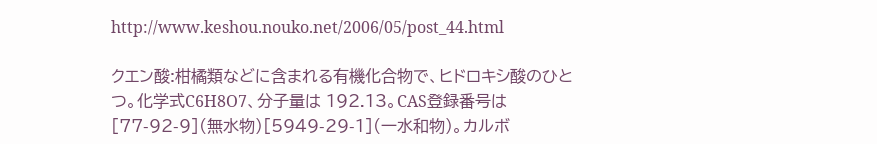http://www.keshou.nouko.net/2006/05/post_44.html

クエン酸:柑橘類などに含まれる有機化合物で、ヒドロキシ酸のひとつ。化学式C6H8O7、分子量は 192.13。CAS登録番号は [77-92-9](無水物)[5949-29-1](一水和物)。カルボ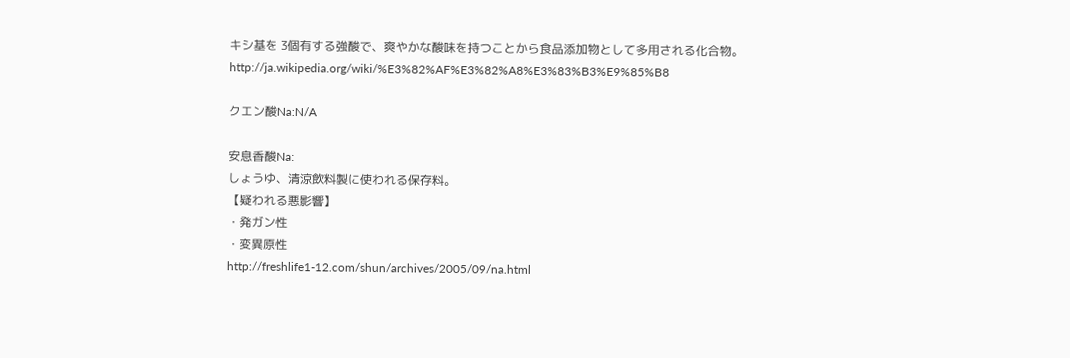キシ基を 3個有する強酸で、爽やかな酸味を持つことから食品添加物として多用される化合物。
http://ja.wikipedia.org/wiki/%E3%82%AF%E3%82%A8%E3%83%B3%E9%85%B8

クエン酸Na:N/A

安息香酸Na:
しょうゆ、清涼飲料製に使われる保存料。
【疑われる悪影響】
・発ガン性
・変異原性
http://freshlife1-12.com/shun/archives/2005/09/na.html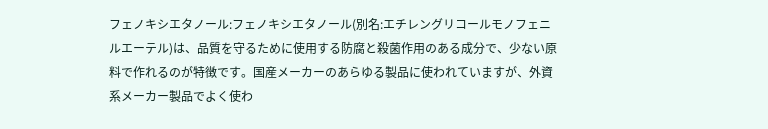フェノキシエタノール:フェノキシエタノール(別名:エチレングリコールモノフェニルエーテル)は、品質を守るために使用する防腐と殺菌作用のある成分で、少ない原料で作れるのが特徴です。国産メーカーのあらゆる製品に使われていますが、外資系メーカー製品でよく使わ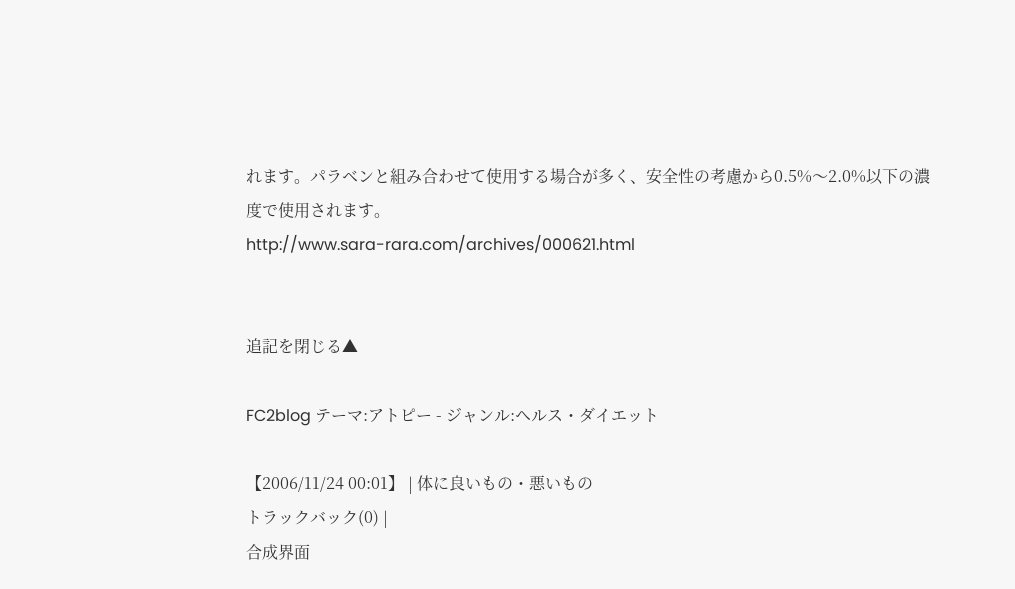れます。パラベンと組み合わせて使用する場合が多く、安全性の考慮から0.5%〜2.0%以下の濃度で使用されます。
http://www.sara-rara.com/archives/000621.html


追記を閉じる▲

FC2blog テーマ:アトピー - ジャンル:ヘルス・ダイエット

【2006/11/24 00:01】 | 体に良いもの・悪いもの
トラックバック(0) |
合成界面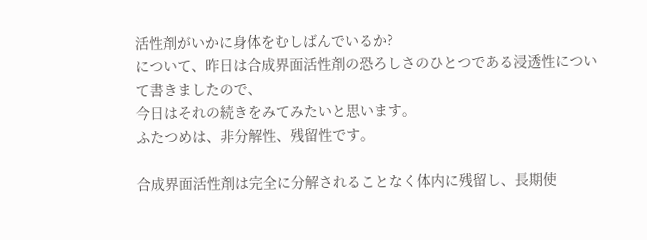活性剤がいかに身体をむしばんでいるか?
について、昨日は合成界面活性剤の恐ろしさのひとつである浸透性について書きましたので、
今日はそれの続きをみてみたいと思います。
ふたつめは、非分解性、残留性です。

合成界面活性剤は完全に分解されることなく体内に残留し、長期使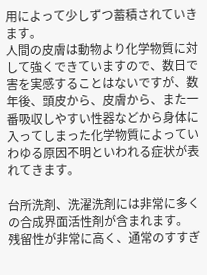用によって少しずつ蓄積されていきます。
人間の皮膚は動物より化学物質に対して強くできていますので、数日で害を実感することはないですが、数年後、頭皮から、皮膚から、また一番吸収しやすい性器などから身体に入ってしまった化学物質によっていわゆる原因不明といわれる症状が表れてきます。

台所洗剤、洗濯洗剤には非常に多くの合成界面活性剤が含まれます。
残留性が非常に高く、通常のすすぎ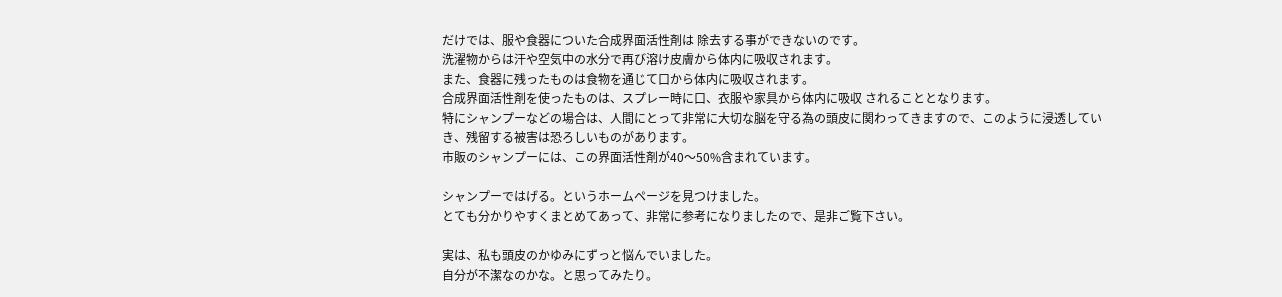だけでは、服や食器についた合成界面活性剤は 除去する事ができないのです。
洗濯物からは汗や空気中の水分で再び溶け皮膚から体内に吸収されます。
また、食器に残ったものは食物を通じて口から体内に吸収されます。
合成界面活性剤を使ったものは、スプレー時に口、衣服や家具から体内に吸収 されることとなります。
特にシャンプーなどの場合は、人間にとって非常に大切な脳を守る為の頭皮に関わってきますので、このように浸透していき、残留する被害は恐ろしいものがあります。
市販のシャンプーには、この界面活性剤が40〜50%含まれています。

シャンプーではげる。というホームページを見つけました。
とても分かりやすくまとめてあって、非常に参考になりましたので、是非ご覧下さい。

実は、私も頭皮のかゆみにずっと悩んでいました。
自分が不潔なのかな。と思ってみたり。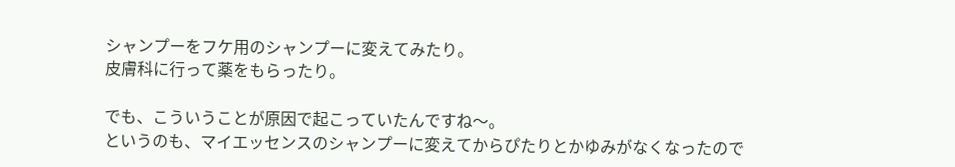シャンプーをフケ用のシャンプーに変えてみたり。
皮膚科に行って薬をもらったり。

でも、こういうことが原因で起こっていたんですね〜。
というのも、マイエッセンスのシャンプーに変えてからぴたりとかゆみがなくなったので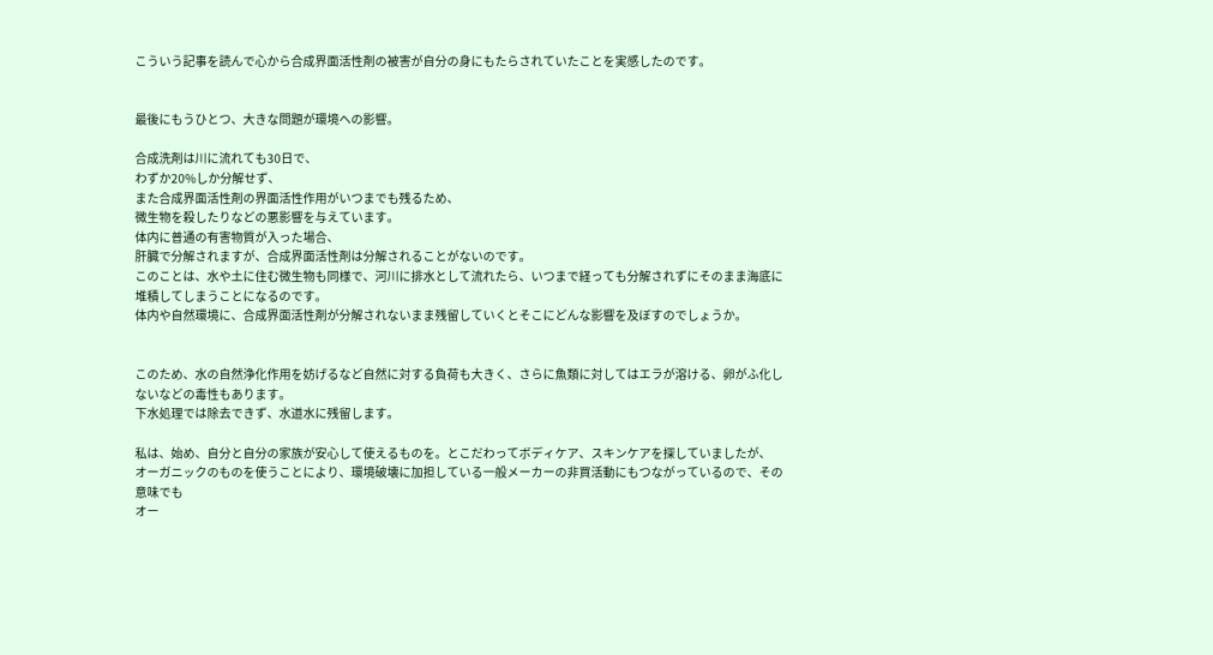こういう記事を読んで心から合成界面活性剤の被害が自分の身にもたらされていたことを実感したのです。


最後にもうひとつ、大きな問題が環境への影響。

合成洗剤は川に流れても30日で、
わずか20%しか分解せず、
また合成界面活性剤の界面活性作用がいつまでも残るため、
微生物を殺したりなどの悪影響を与えています。
体内に普通の有害物質が入った場合、
肝臓で分解されますが、合成界面活性剤は分解されることがないのです。
このことは、水や土に住む微生物も同様で、河川に排水として流れたら、いつまで経っても分解されずにそのまま海底に堆積してしまうことになるのです。
体内や自然環境に、合成界面活性剤が分解されないまま残留していくとそこにどんな影響を及ぼすのでしょうか。


このため、水の自然浄化作用を妨げるなど自然に対する負荷も大きく、さらに魚類に対してはエラが溶ける、卵がふ化しないなどの毒性もあります。
下水処理では除去できず、水道水に残留します。

私は、始め、自分と自分の家族が安心して使えるものを。とこだわってボディケア、スキンケアを探していましたが、
オーガニックのものを使うことにより、環境破壊に加担している一般メーカーの非買活動にもつながっているので、その意味でも
オー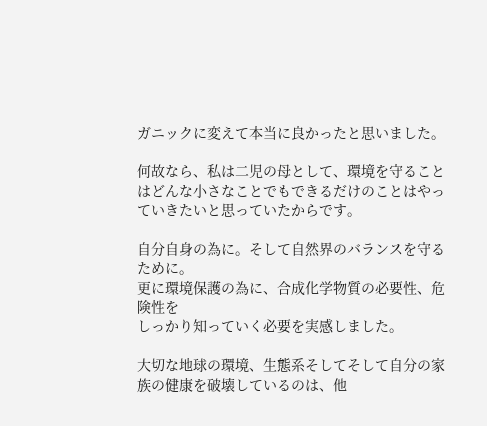ガニックに変えて本当に良かったと思いました。

何故なら、私は二児の母として、環境を守ることはどんな小さなことでもできるだけのことはやっていきたいと思っていたからです。

自分自身の為に。そして自然界のバランスを守るために。
更に環境保護の為に、合成化学物質の必要性、危険性を
しっかり知っていく必要を実感しました。

大切な地球の環境、生態系そしてそして自分の家族の健康を破壊しているのは、他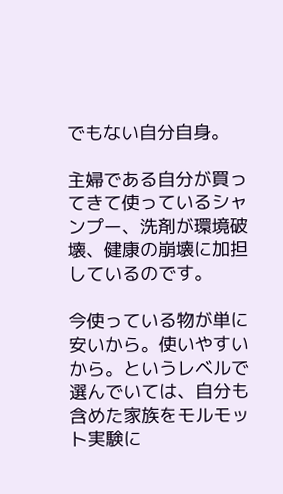でもない自分自身。

主婦である自分が買ってきて使っているシャンプー、洗剤が環境破壊、健康の崩壊に加担しているのです。

今使っている物が単に安いから。使いやすいから。というレベルで選んでいては、自分も含めた家族をモルモット実験に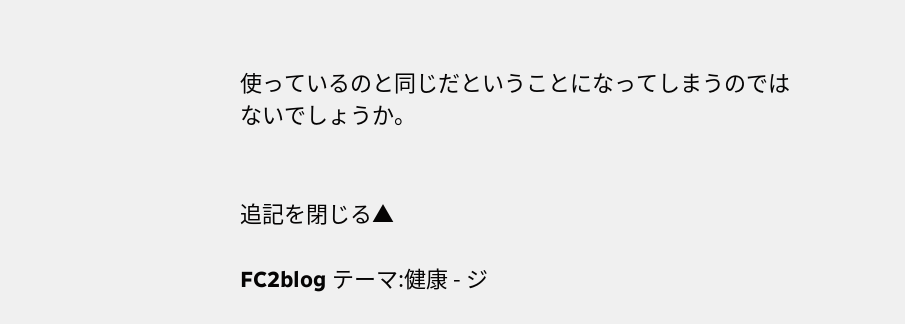使っているのと同じだということになってしまうのではないでしょうか。


追記を閉じる▲

FC2blog テーマ:健康 - ジ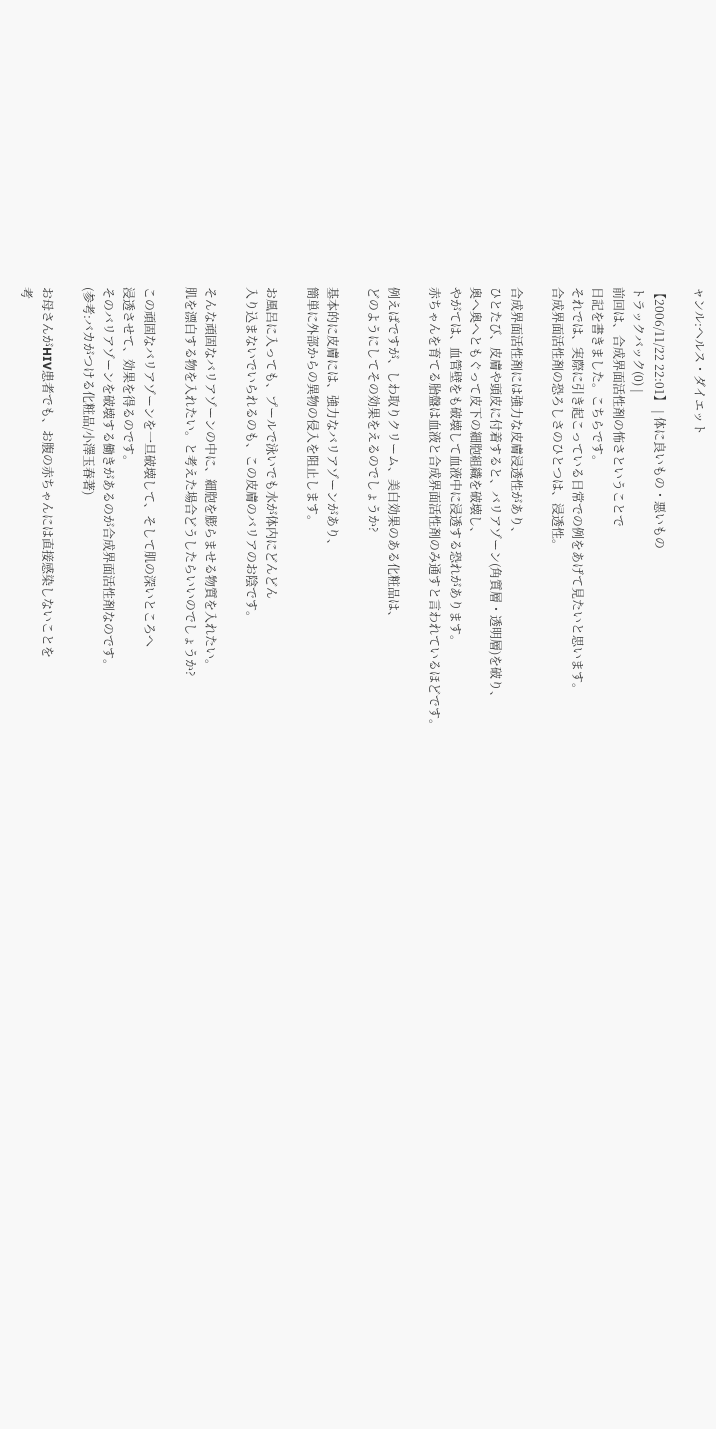ャンル:ヘルス・ダイエット

【2006/11/22 22:01】 | 体に良いもの・悪いもの
トラックバック(0) |
前回は、合成界面活性剤の怖さということで
日記を書きました。こちらです。
それでは、実際に引き起こっている日常での例をあげて見たいと思います。
合成界面活性剤の恐ろしさのひとつは、浸透性。

合成界面活性剤には強力な皮膚浸透性があり、
ひとたび、皮膚や頭皮に付着すると、バリアゾーン(角質層・透明層)を破り、
奥へ奥へともぐって皮下の細胞組織を破壊し、
やがては、血管壁をも破壊して血液中に浸透する恐れがあります。
赤ちゃんを育てる胎盤は血液と合成界面活性剤のみ通すと言われているほどです。

例えばですが、しわ取りクリーム、美白効果のある化粧品は、
どのようにしてその効果をえるのでしょうか?

基本的に皮膚には、強力なバリアゾーンがあり、
簡単に外部からの異物の侵入を阻止します。

お風呂に入っても、プールで泳いでも水が体内にどんどん
入り込まないでいられるのも、この皮膚のバリアのお陰です。

そんな頑固なバリアゾーンの中に、細胞を膨らませる物質を入れたい。
肌を漂白する物を入れたい。と考えた場合どうしたらいいのでしょうか?

この頑固なバリアゾーンを一旦破壊して、そして肌の深いところへ
浸透させて、効果を得るのです。
そのバリアゾーンを破壊する働きがあるのが合成界面活性剤なのです。
(参考:バカがつける化粧品/小澤玉春著)

お母さんがHIV患者でも、お腹の赤ちゃんには直接感染しないことを
考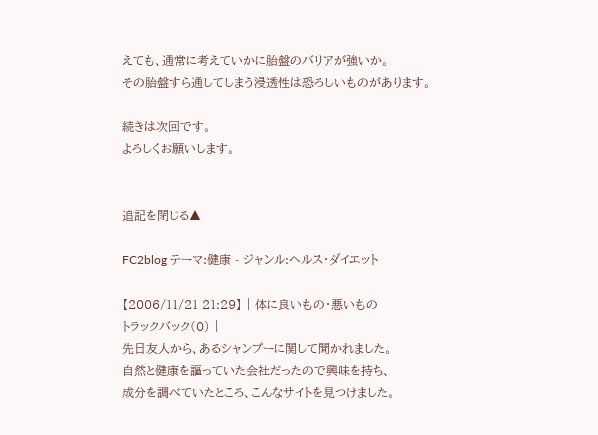えても、通常に考えていかに胎盤のバリアが強いか。
その胎盤すら通してしまう浸透性は恐ろしいものがあります。

続きは次回です。
よろしくお願いします。


追記を閉じる▲

FC2blog テーマ:健康 - ジャンル:ヘルス・ダイエット

【2006/11/21 21:29】 | 体に良いもの・悪いもの
トラックバック(0) |
先日友人から、あるシャンプーに関して聞かれました。
自然と健康を謳っていた会社だったので興味を持ち、
成分を調べていたところ、こんなサイトを見つけました。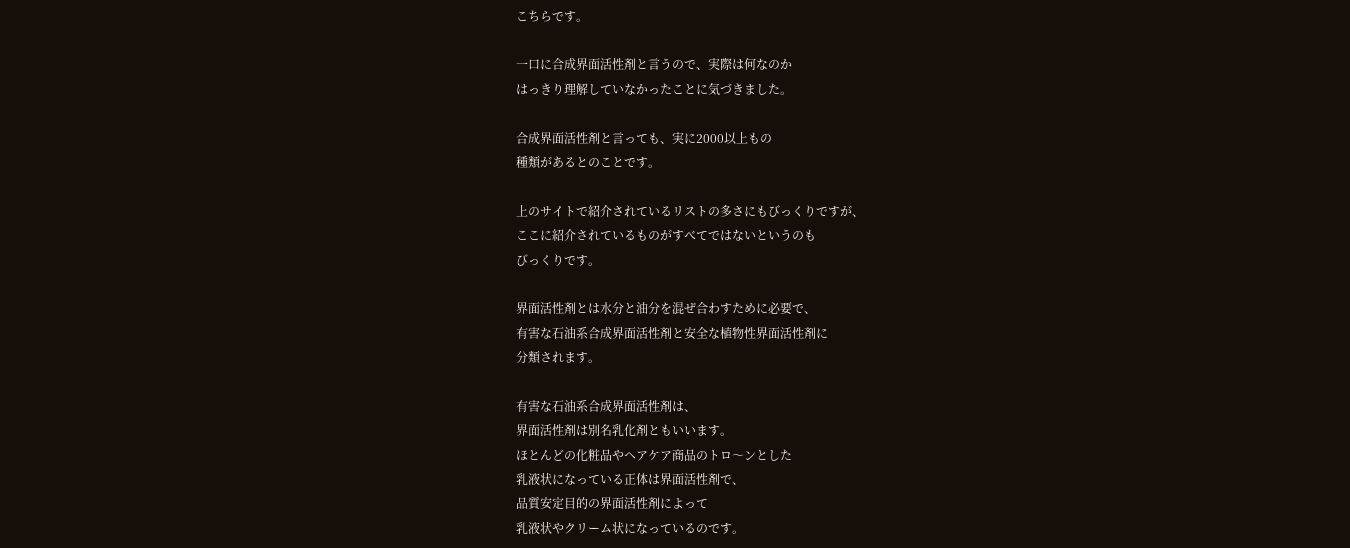こちらです。

一口に合成界面活性剤と言うので、実際は何なのか
はっきり理解していなかったことに気づきました。

合成界面活性剤と言っても、実に2000以上もの
種類があるとのことです。

上のサイトで紹介されているリストの多さにもびっくりですが、
ここに紹介されているものがすべてではないというのも
びっくりです。

界面活性剤とは水分と油分を混ぜ合わすために必要で、
有害な石油系合成界面活性剤と安全な植物性界面活性剤に
分類されます。

有害な石油系合成界面活性剤は、
界面活性剤は別名乳化剤ともいいます。
ほとんどの化粧品やヘアケア商品のトロ〜ンとした
乳液状になっている正体は界面活性剤で、
品質安定目的の界面活性剤によって
乳液状やクリーム状になっているのです。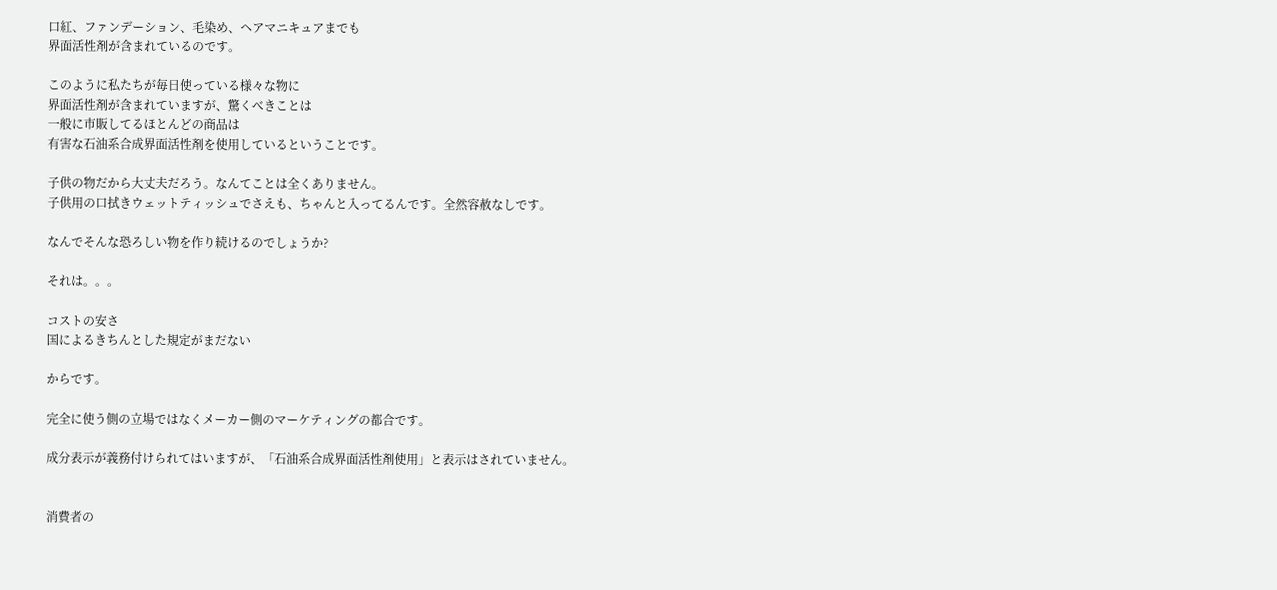口紅、ファンデーション、毛染め、ヘアマニキュアまでも
界面活性剤が含まれているのです。

このように私たちが毎日使っている様々な物に
界面活性剤が含まれていますが、驚くべきことは
一般に市販してるほとんどの商品は
有害な石油系合成界面活性剤を使用しているということです。

子供の物だから大丈夫だろう。なんてことは全くありません。
子供用の口拭きウェットティッシュでさえも、ちゃんと入ってるんです。全然容赦なしです。

なんでそんな恐ろしい物を作り続けるのでしょうか?

それは。。。

コストの安さ
国によるきちんとした規定がまだない

からです。

完全に使う側の立場ではなくメーカー側のマーケティングの都合です。

成分表示が義務付けられてはいますが、「石油系合成界面活性剤使用」と表示はされていません。


消費者の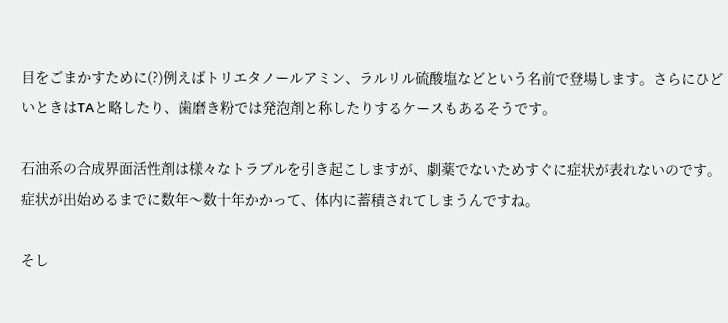目をごまかすために(?)例えばトリエタノールアミン、ラルリル硫酸塩などという名前で登場します。さらにひどいときはTAと略したり、歯磨き粉では発泡剤と称したりするケースもあるそうです。

石油系の合成界面活性剤は様々なトラブルを引き起こしますが、劇薬でないためすぐに症状が表れないのです。
症状が出始めるまでに数年〜数十年かかって、体内に蓄積されてしまうんですね。

そし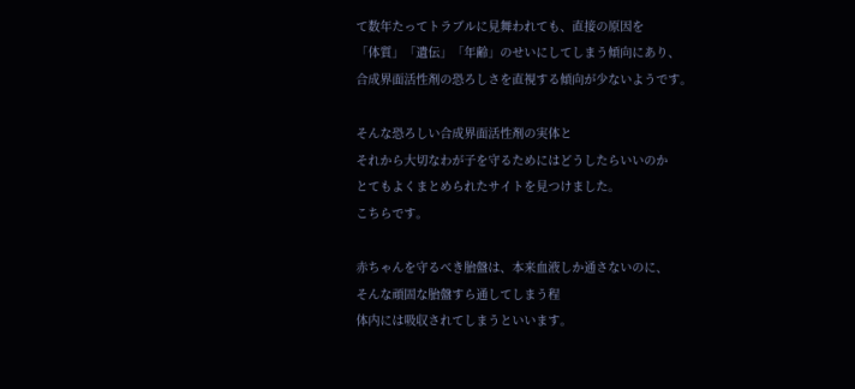て数年たってトラブルに見舞われても、直接の原因を
「体質」「遺伝」「年齢」のせいにしてしまう傾向にあり、
合成界面活性剤の恐ろしさを直視する傾向が少ないようです。

そんな恐ろしい合成界面活性剤の実体と
それから大切なわが子を守るためにはどうしたらいいのか
とてもよくまとめられたサイトを見つけました。
こちらです。

赤ちゃんを守るべき胎盤は、本来血液しか通さないのに、
そんな頑固な胎盤すら通してしまう程
体内には吸収されてしまうといいます。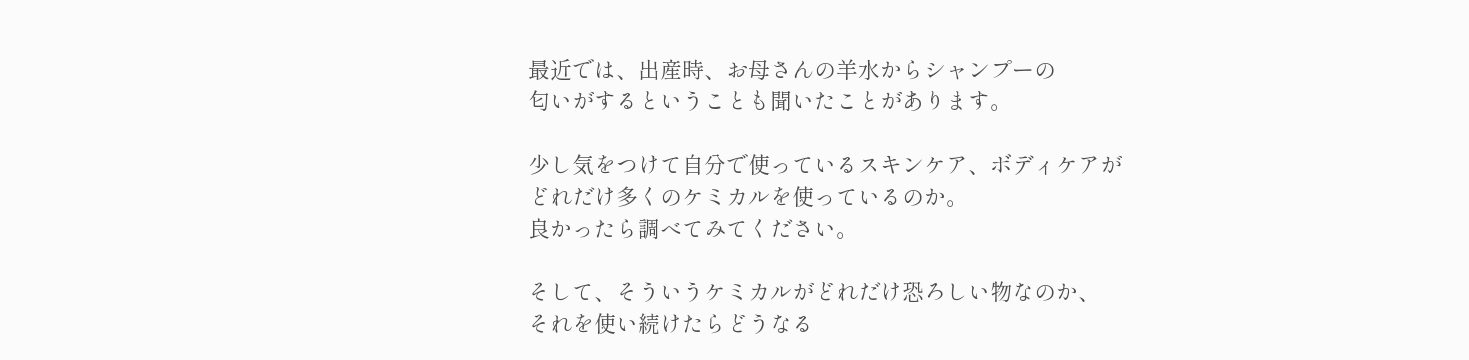最近では、出産時、お母さんの羊水からシャンプーの
匂いがするということも聞いたことがあります。

少し気をつけて自分で使っているスキンケア、ボディケアが
どれだけ多くのケミカルを使っているのか。
良かったら調べてみてください。

そして、そういうケミカルがどれだけ恐ろしい物なのか、
それを使い続けたらどうなる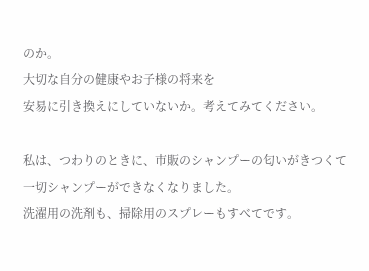のか。
大切な自分の健康やお子様の将来を
安易に引き換えにしていないか。考えてみてください。

私は、つわりのときに、市販のシャンプーの匂いがきつくて
一切シャンプーができなくなりました。
洗濯用の洗剤も、掃除用のスプレーもすべてです。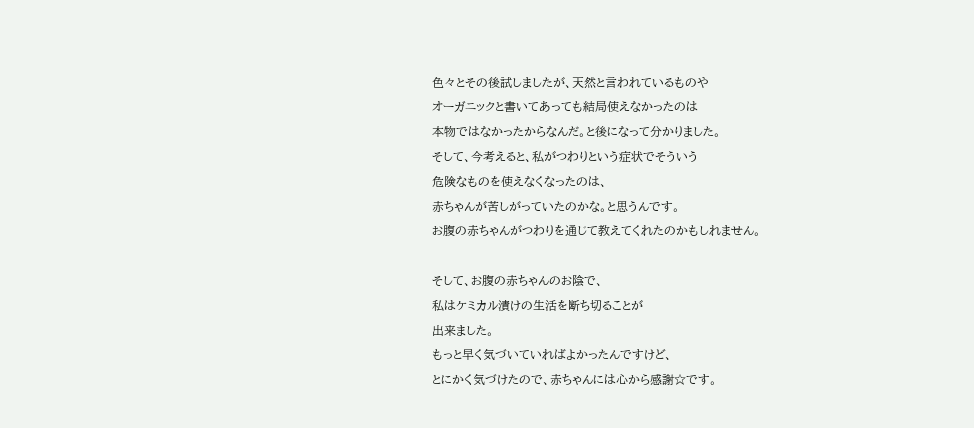色々とその後試しましたが、天然と言われているものや
オーガニックと書いてあっても結局使えなかったのは
本物ではなかったからなんだ。と後になって分かりました。
そして、今考えると、私がつわりという症状でそういう
危険なものを使えなくなったのは、
赤ちゃんが苦しがっていたのかな。と思うんです。
お腹の赤ちゃんがつわりを通じて教えてくれたのかもしれません。

そして、お腹の赤ちゃんのお陰で、
私はケミカル漬けの生活を断ち切ることが
出来ました。
もっと早く気づいていればよかったんですけど、
とにかく気づけたので、赤ちゃんには心から感謝☆です。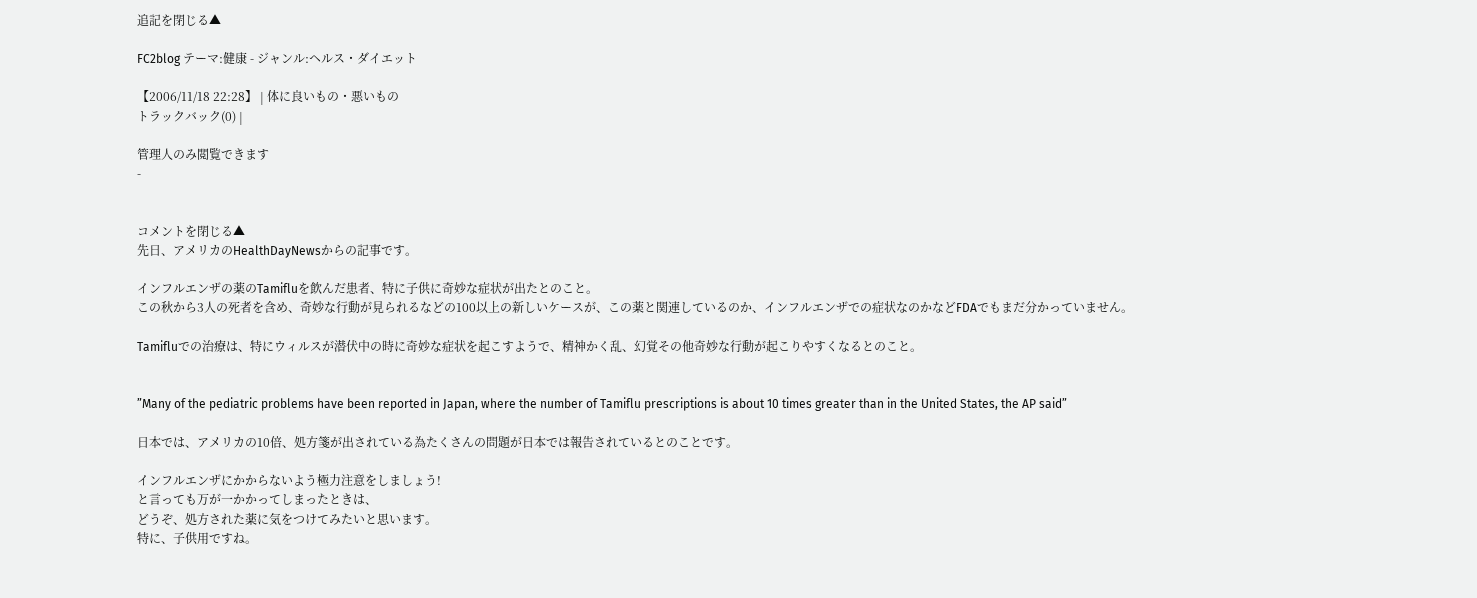追記を閉じる▲

FC2blog テーマ:健康 - ジャンル:ヘルス・ダイエット

【2006/11/18 22:28】 | 体に良いもの・悪いもの
トラックバック(0) |

管理人のみ閲覧できます
-


コメントを閉じる▲
先日、アメリカのHealthDayNewsからの記事です。

インフルエンザの薬のTamifluを飲んだ患者、特に子供に奇妙な症状が出たとのこと。
この秋から3人の死者を含め、奇妙な行動が見られるなどの100以上の新しいケースが、この薬と関連しているのか、インフルエンザでの症状なのかなどFDAでもまだ分かっていません。

Tamifluでの治療は、特にウィルスが潜伏中の時に奇妙な症状を起こすようで、精神かく乱、幻覚その他奇妙な行動が起こりやすくなるとのこと。


”Many of the pediatric problems have been reported in Japan, where the number of Tamiflu prescriptions is about 10 times greater than in the United States, the AP said”

日本では、アメリカの10倍、処方箋が出されている為たくさんの問題が日本では報告されているとのことです。

インフルエンザにかからないよう極力注意をしましょう!
と言っても万が一かかってしまったときは、
どうぞ、処方された薬に気をつけてみたいと思います。
特に、子供用ですね。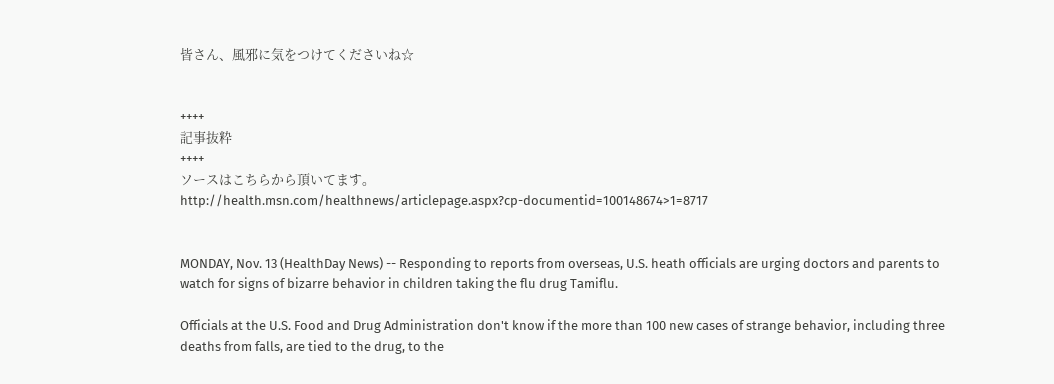皆さん、風邪に気をつけてくださいね☆


++++
記事抜粋
++++
ソースはこちらから頂いてます。
http://health.msn.com/healthnews/articlepage.aspx?cp-documentid=100148674>1=8717


MONDAY, Nov. 13 (HealthDay News) -- Responding to reports from overseas, U.S. heath officials are urging doctors and parents to watch for signs of bizarre behavior in children taking the flu drug Tamiflu.

Officials at the U.S. Food and Drug Administration don't know if the more than 100 new cases of strange behavior, including three deaths from falls, are tied to the drug, to the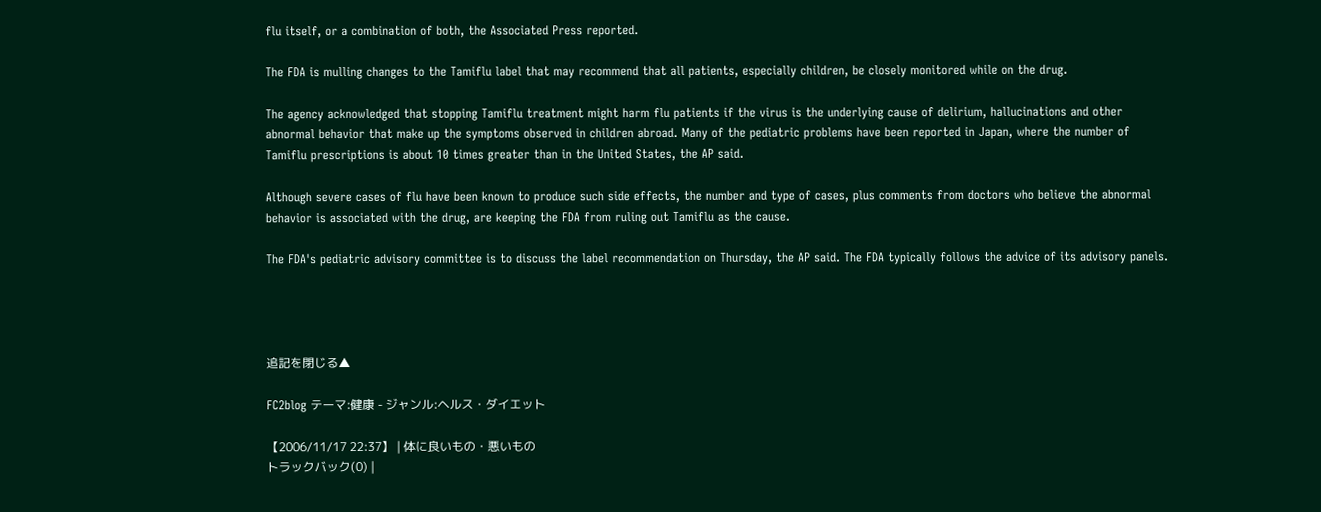flu itself, or a combination of both, the Associated Press reported.

The FDA is mulling changes to the Tamiflu label that may recommend that all patients, especially children, be closely monitored while on the drug.

The agency acknowledged that stopping Tamiflu treatment might harm flu patients if the virus is the underlying cause of delirium, hallucinations and other abnormal behavior that make up the symptoms observed in children abroad. Many of the pediatric problems have been reported in Japan, where the number of Tamiflu prescriptions is about 10 times greater than in the United States, the AP said.

Although severe cases of flu have been known to produce such side effects, the number and type of cases, plus comments from doctors who believe the abnormal behavior is associated with the drug, are keeping the FDA from ruling out Tamiflu as the cause.

The FDA's pediatric advisory committee is to discuss the label recommendation on Thursday, the AP said. The FDA typically follows the advice of its advisory panels.




追記を閉じる▲

FC2blog テーマ:健康 - ジャンル:ヘルス・ダイエット

【2006/11/17 22:37】 | 体に良いもの・悪いもの
トラックバック(0) |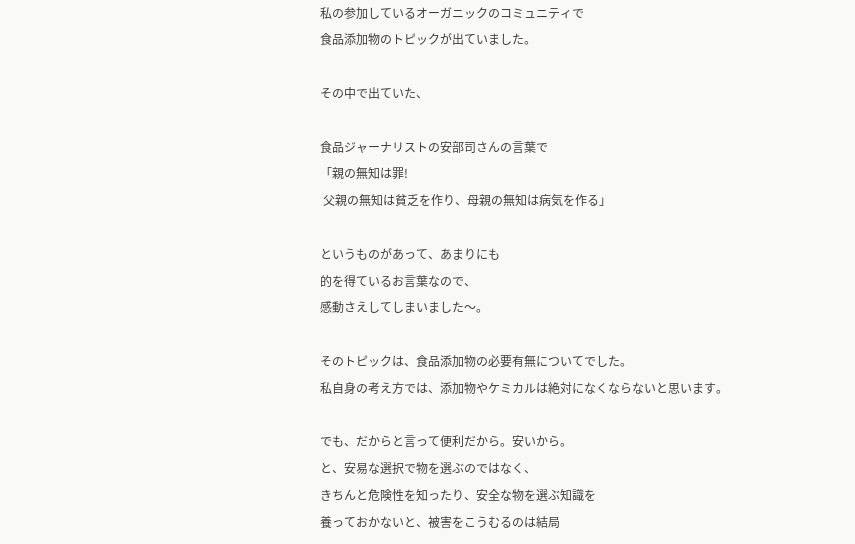私の参加しているオーガニックのコミュニティで
食品添加物のトピックが出ていました。

その中で出ていた、

食品ジャーナリストの安部司さんの言葉で
「親の無知は罪!
 父親の無知は貧乏を作り、母親の無知は病気を作る」

というものがあって、あまりにも
的を得ているお言葉なので、
感動さえしてしまいました〜。

そのトピックは、食品添加物の必要有無についてでした。
私自身の考え方では、添加物やケミカルは絶対になくならないと思います。

でも、だからと言って便利だから。安いから。
と、安易な選択で物を選ぶのではなく、
きちんと危険性を知ったり、安全な物を選ぶ知識を
養っておかないと、被害をこうむるのは結局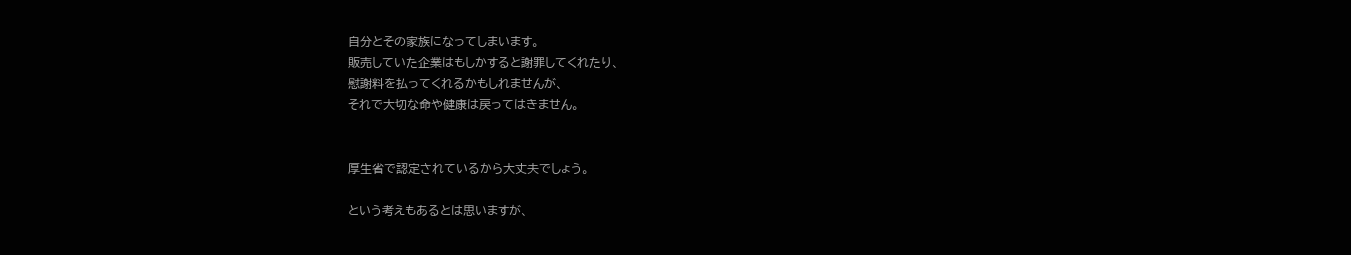自分とその家族になってしまいます。
販売していた企業はもしかすると謝罪してくれたり、
慰謝料を払ってくれるかもしれませんが、
それで大切な命や健康は戻ってはきません。


厚生省で認定されているから大丈夫でしょう。

という考えもあるとは思いますが、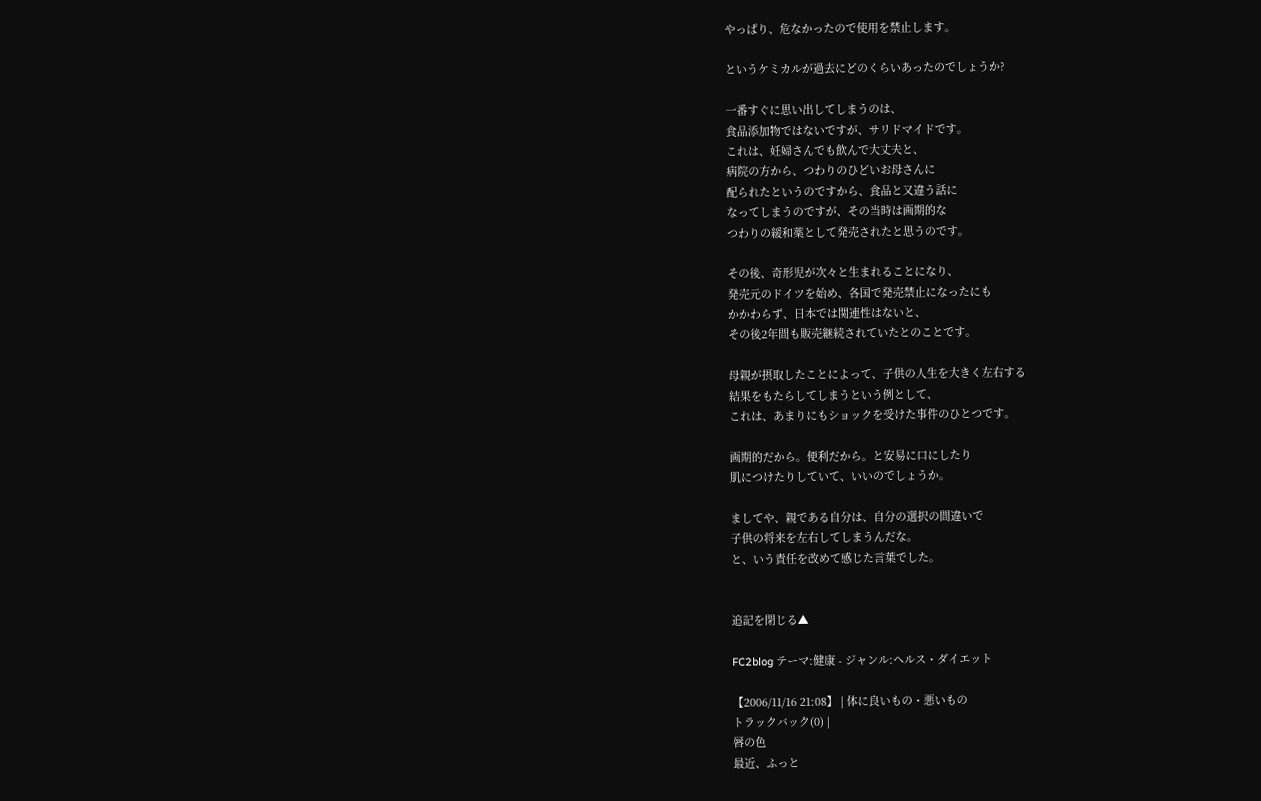やっぱり、危なかったので使用を禁止します。

というケミカルが過去にどのくらいあったのでしょうか?

一番すぐに思い出してしまうのは、
食品添加物ではないですが、サリドマイドです。
これは、妊婦さんでも飲んで大丈夫と、
病院の方から、つわりのひどいお母さんに
配られたというのですから、食品と又違う話に
なってしまうのですが、その当時は画期的な
つわりの緩和薬として発売されたと思うのです。

その後、奇形児が次々と生まれることになり、
発売元のドイツを始め、各国で発売禁止になったにも
かかわらず、日本では関連性はないと、
その後2年間も販売継続されていたとのことです。

母親が摂取したことによって、子供の人生を大きく左右する
結果をもたらしてしまうという例として、
これは、あまりにもショックを受けた事件のひとつです。

画期的だから。便利だから。と安易に口にしたり
肌につけたりしていて、いいのでしょうか。

ましてや、親である自分は、自分の選択の間違いで
子供の将来を左右してしまうんだな。
と、いう責任を改めて感じた言葉でした。


追記を閉じる▲

FC2blog テーマ:健康 - ジャンル:ヘルス・ダイエット

【2006/11/16 21:08】 | 体に良いもの・悪いもの
トラックバック(0) |
唇の色
最近、ふっと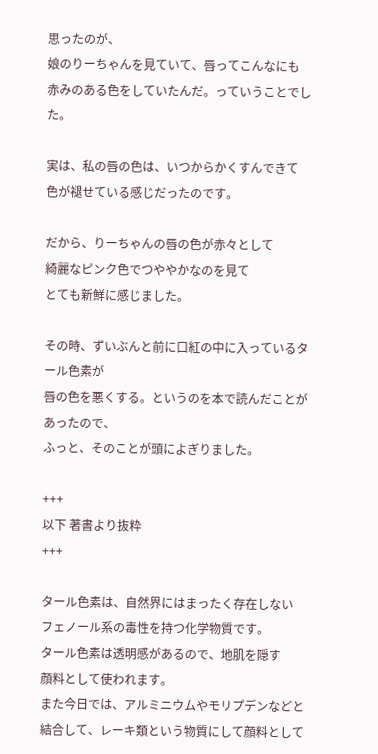思ったのが、
娘のりーちゃんを見ていて、唇ってこんなにも
赤みのある色をしていたんだ。っていうことでした。

実は、私の唇の色は、いつからかくすんできて
色が褪せている感じだったのです。

だから、りーちゃんの唇の色が赤々として
綺麗なピンク色でつややかなのを見て
とても新鮮に感じました。

その時、ずいぶんと前に口紅の中に入っているタール色素が
唇の色を悪くする。というのを本で読んだことがあったので、
ふっと、そのことが頭によぎりました。

+++
以下 著書より抜粋
+++

タール色素は、自然界にはまったく存在しない
フェノール系の毒性を持つ化学物質です。
タール色素は透明感があるので、地肌を隠す
顔料として使われます。
また今日では、アルミニウムやモリプデンなどと
結合して、レーキ類という物質にして顔料として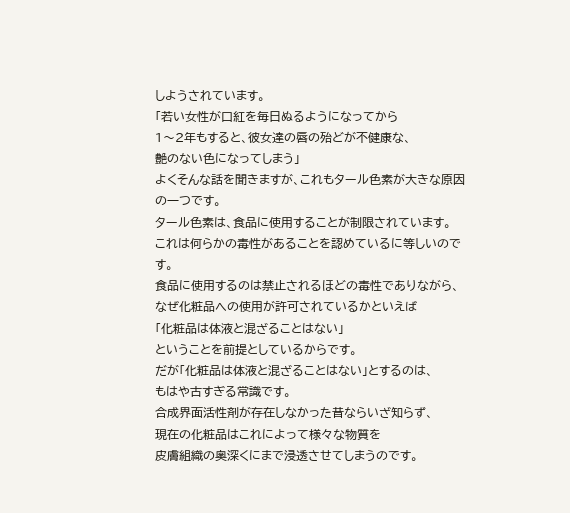しようされています。
「若い女性が口紅を毎日ぬるようになってから
1〜2年もすると、彼女達の唇の殆どが不健康な、
艶のない色になってしまう」
よくそんな話を聞きますが、これもタール色素が大きな原因の一つです。
タール色素は、食品に使用することが制限されています。
これは何らかの毒性があることを認めているに等しいのです。
食品に使用するのは禁止されるほどの毒性でありながら、
なぜ化粧品への使用が許可されているかといえば
「化粧品は体液と混ざることはない」
ということを前提としているからです。
だが「化粧品は体液と混ざることはない」とするのは、
もはや古すぎる常識です。
合成界面活性剤が存在しなかった昔ならいざ知らず、
現在の化粧品はこれによって様々な物質を
皮膚組織の奥深くにまで浸透させてしまうのです。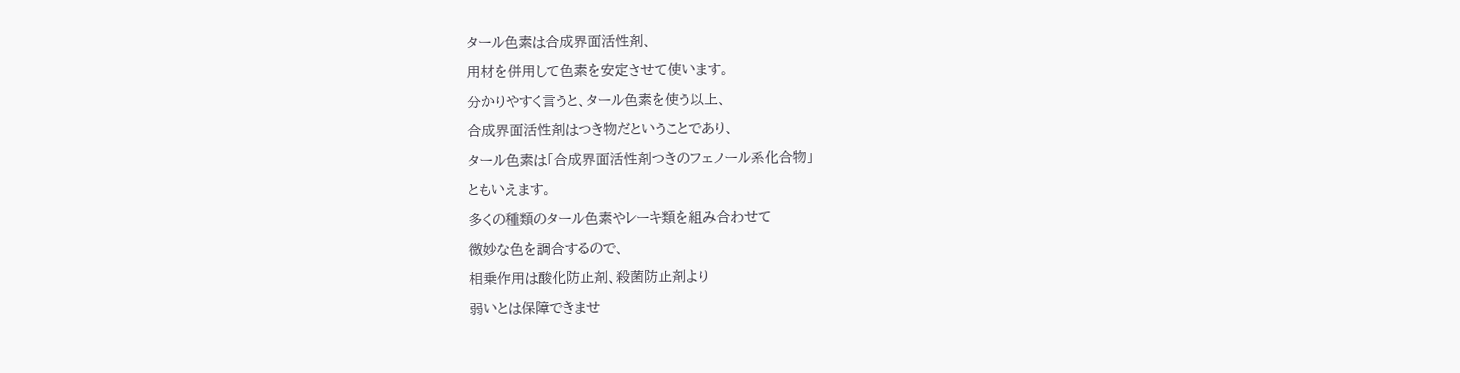タール色素は合成界面活性剤、
用材を併用して色素を安定させて使います。
分かりやすく言うと、タール色素を使う以上、
合成界面活性剤はつき物だということであり、
タール色素は「合成界面活性剤つきのフェノール系化合物」
ともいえます。
多くの種類のタール色素やレーキ類を組み合わせて
微妙な色を調合するので、
相乗作用は酸化防止剤、殺菌防止剤より
弱いとは保障できませ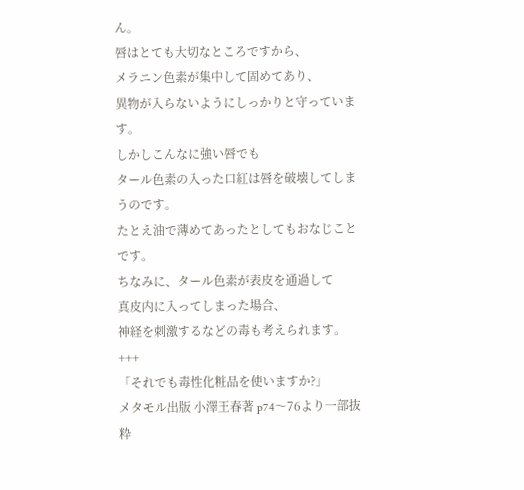ん。
唇はとても大切なところですから、
メラニン色素が集中して固めてあり、
異物が入らないようにしっかりと守っています。
しかしこんなに強い唇でも
タール色素の入った口紅は唇を破壊してしまうのです。
たとえ油で薄めてあったとしてもおなじことです。
ちなみに、タール色素が表皮を通過して
真皮内に入ってしまった場合、
神経を刺激するなどの毒も考えられます。
+++
「それでも毒性化粧品を使いますか?」
メタモル出版 小澤王春著 p74〜76より一部抜粋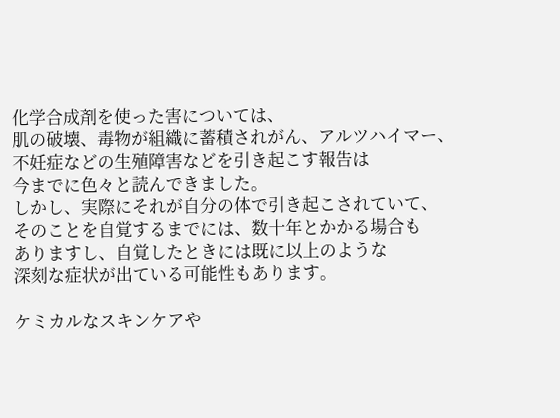化学合成剤を使った害については、
肌の破壊、毒物が組織に蓄積されがん、アルツハイマー、
不妊症などの生殖障害などを引き起こす報告は
今までに色々と読んできました。
しかし、実際にそれが自分の体で引き起こされていて、
そのことを自覚するまでには、数十年とかかる場合も
ありますし、自覚したときには既に以上のような
深刻な症状が出ている可能性もあります。

ケミカルなスキンケアや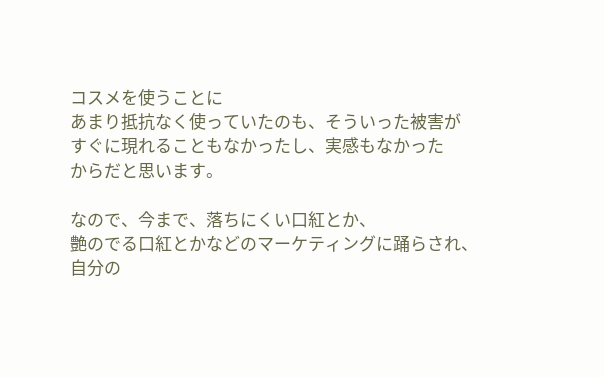コスメを使うことに
あまり抵抗なく使っていたのも、そういった被害が
すぐに現れることもなかったし、実感もなかった
からだと思います。

なので、今まで、落ちにくい口紅とか、
艶のでる口紅とかなどのマーケティングに踊らされ、
自分の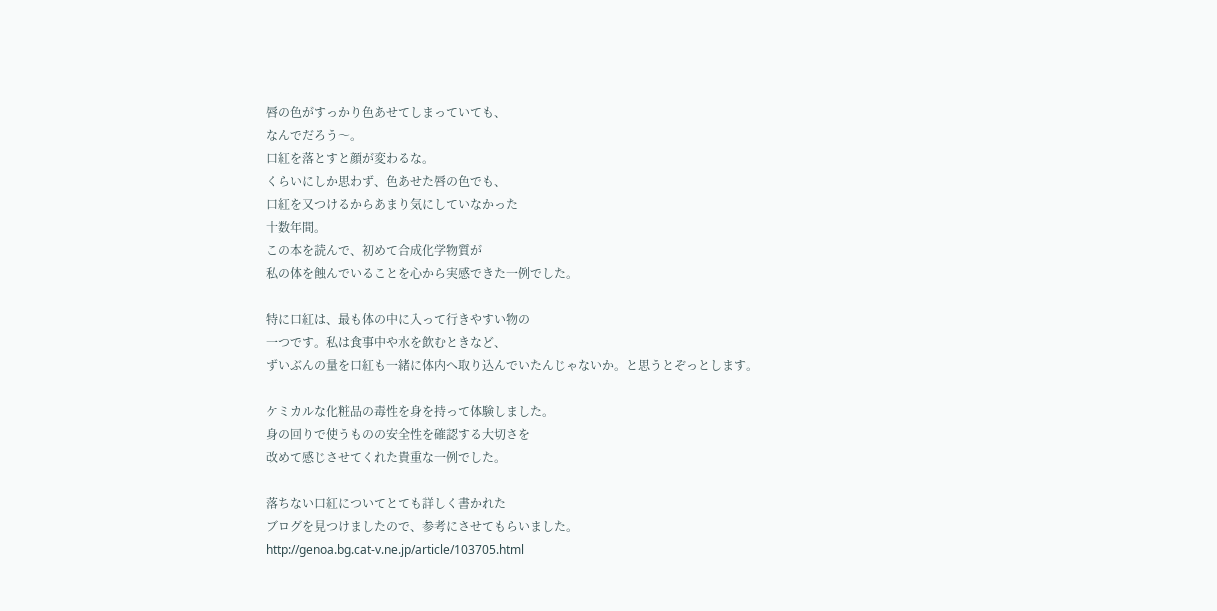唇の色がすっかり色あせてしまっていても、
なんでだろう〜。
口紅を落とすと顔が変わるな。
くらいにしか思わず、色あせた唇の色でも、
口紅を又つけるからあまり気にしていなかった
十数年間。
この本を読んで、初めて合成化学物質が
私の体を蝕んでいることを心から実感できた一例でした。

特に口紅は、最も体の中に入って行きやすい物の
一つです。私は食事中や水を飲むときなど、
ずいぶんの量を口紅も一緒に体内へ取り込んでいたんじゃないか。と思うとぞっとします。

ケミカルな化粧品の毒性を身を持って体験しました。
身の回りで使うものの安全性を確認する大切さを
改めて感じさせてくれた貴重な一例でした。

落ちない口紅についてとても詳しく書かれた
ブログを見つけましたので、参考にさせてもらいました。
http://genoa.bg.cat-v.ne.jp/article/103705.html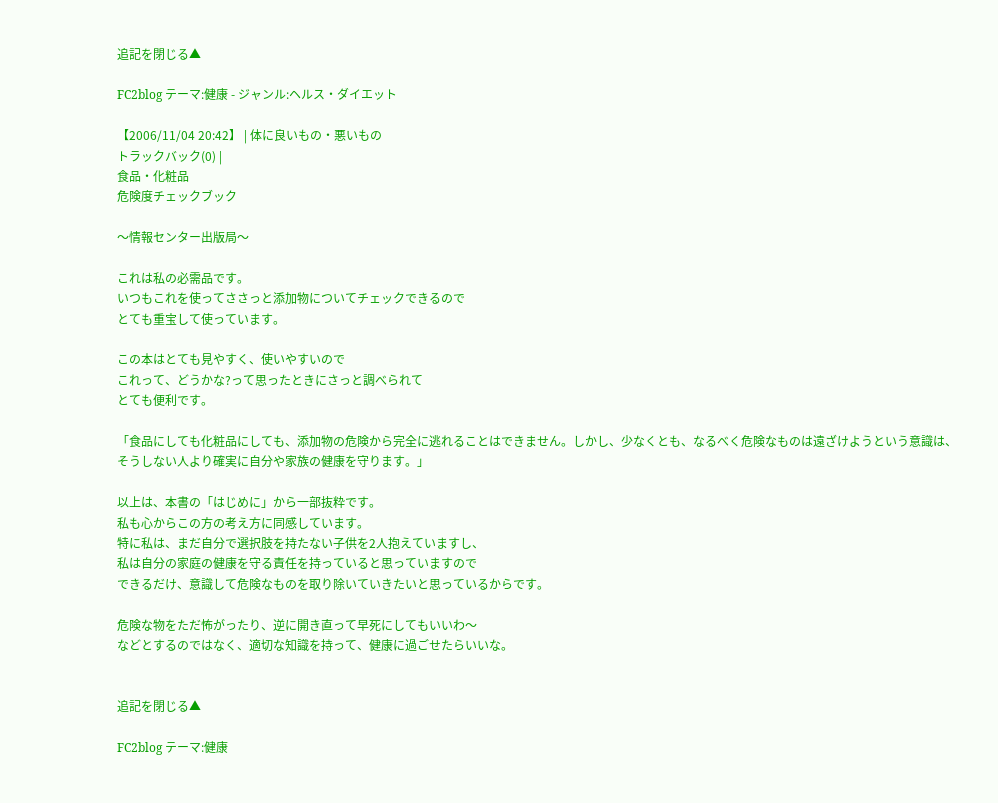追記を閉じる▲

FC2blog テーマ:健康 - ジャンル:ヘルス・ダイエット

【2006/11/04 20:42】 | 体に良いもの・悪いもの
トラックバック(0) |
食品・化粧品
危険度チェックブック

〜情報センター出版局〜

これは私の必需品です。
いつもこれを使ってささっと添加物についてチェックできるので
とても重宝して使っています。

この本はとても見やすく、使いやすいので
これって、どうかな?って思ったときにさっと調べられて
とても便利です。

「食品にしても化粧品にしても、添加物の危険から完全に逃れることはできません。しかし、少なくとも、なるべく危険なものは遠ざけようという意識は、そうしない人より確実に自分や家族の健康を守ります。」

以上は、本書の「はじめに」から一部抜粋です。
私も心からこの方の考え方に同感しています。
特に私は、まだ自分で選択肢を持たない子供を2人抱えていますし、
私は自分の家庭の健康を守る責任を持っていると思っていますので
できるだけ、意識して危険なものを取り除いていきたいと思っているからです。

危険な物をただ怖がったり、逆に開き直って早死にしてもいいわ〜
などとするのではなく、適切な知識を持って、健康に過ごせたらいいな。


追記を閉じる▲

FC2blog テーマ:健康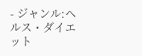- ジャンル:ヘルス・ダイエット